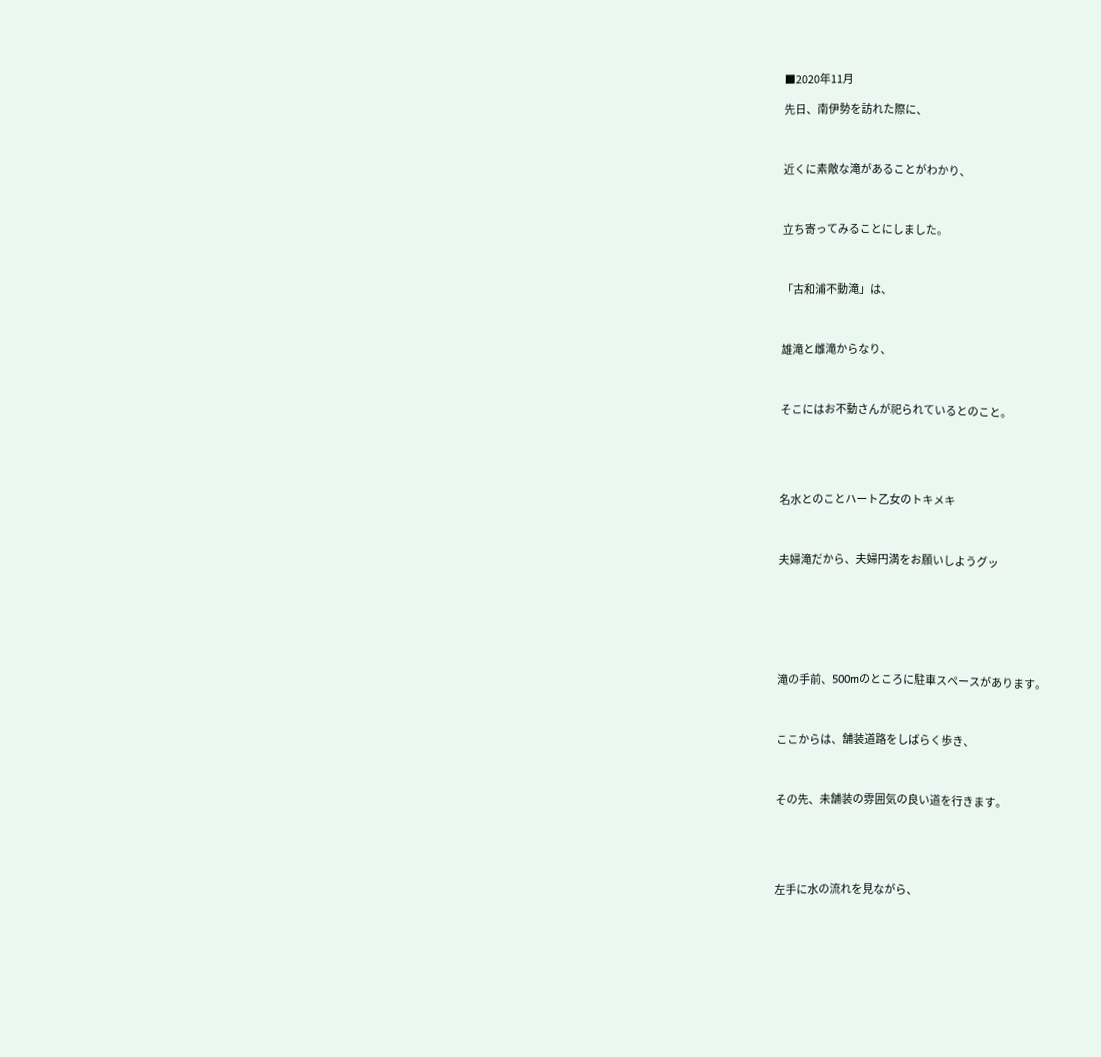■2020年11月

先日、南伊勢を訪れた際に、



近くに素敵な滝があることがわかり、



立ち寄ってみることにしました。



「古和浦不動滝」は、



雄滝と雌滝からなり、



そこにはお不動さんが祀られているとのこと。





名水とのことハート乙女のトキメキ



夫婦滝だから、夫婦円満をお願いしようグッ







滝の手前、500mのところに駐車スペースがあります。



ここからは、舗装道路をしばらく歩き、



その先、未舗装の雰囲気の良い道を行きます。





左手に水の流れを見ながら、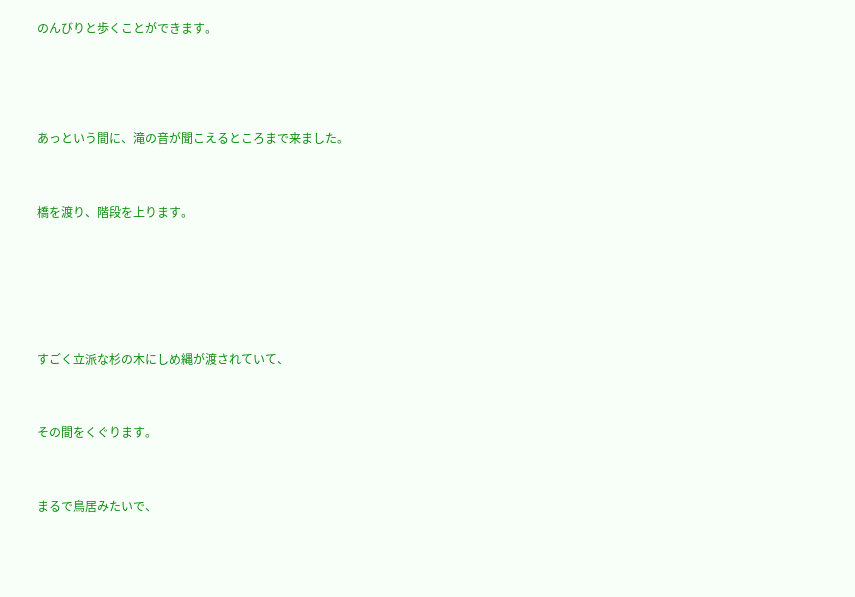のんびりと歩くことができます。





あっという間に、滝の音が聞こえるところまで来ました。



橋を渡り、階段を上ります。







すごく立派な杉の木にしめ縄が渡されていて、



その間をくぐります。



まるで鳥居みたいで、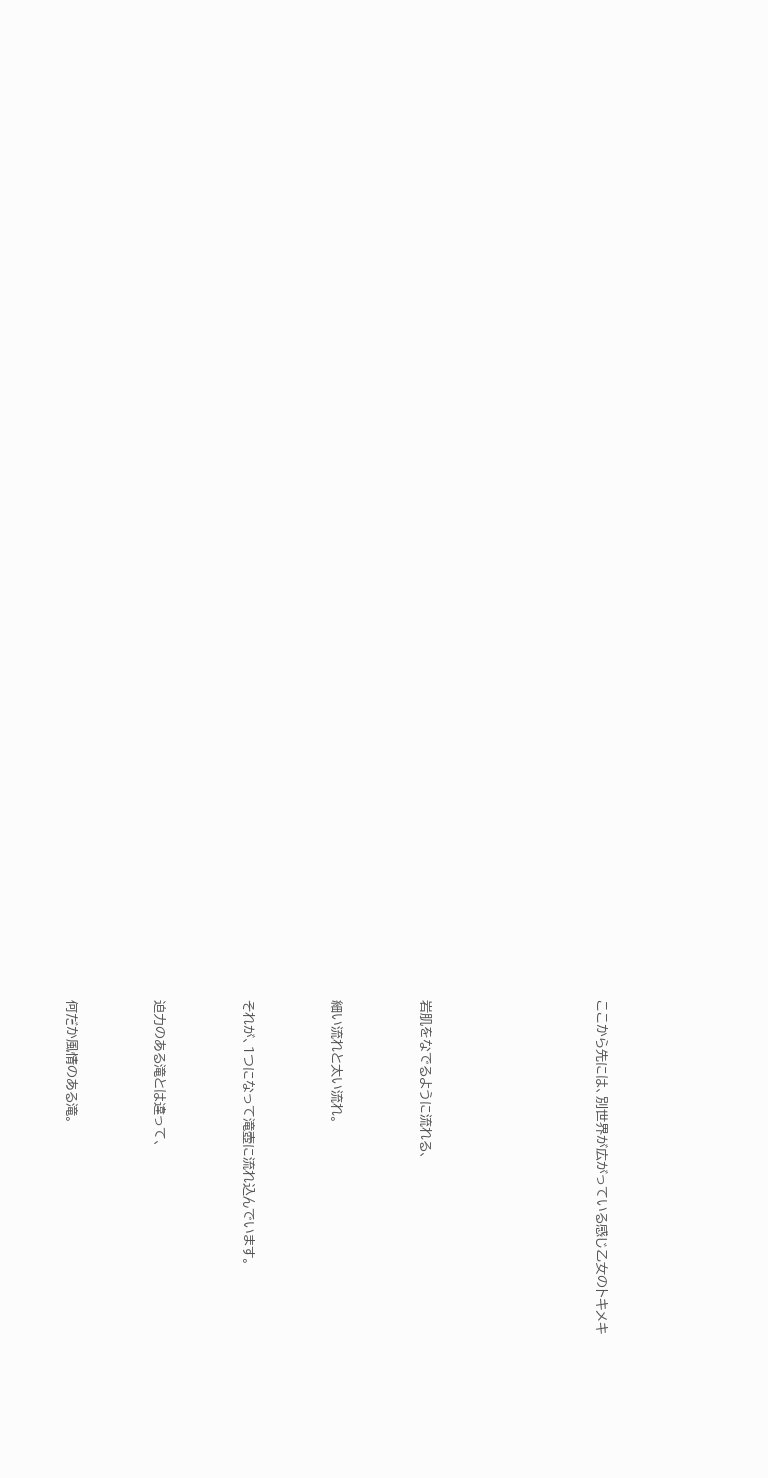ここから先には、別世界が広がっている感じ乙女のトキメキ







岩肌をなでるように流れる、



細い流れと太い流れ。



それが、1つになって滝壺に流れ込んでいます。



迫力のある滝とは違って、



何だか風情のある滝。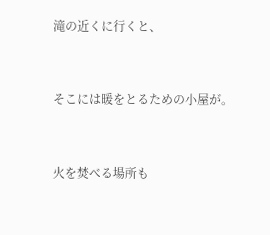滝の近くに行くと、



そこには暖をとるための小屋が。



火を焚べる場所も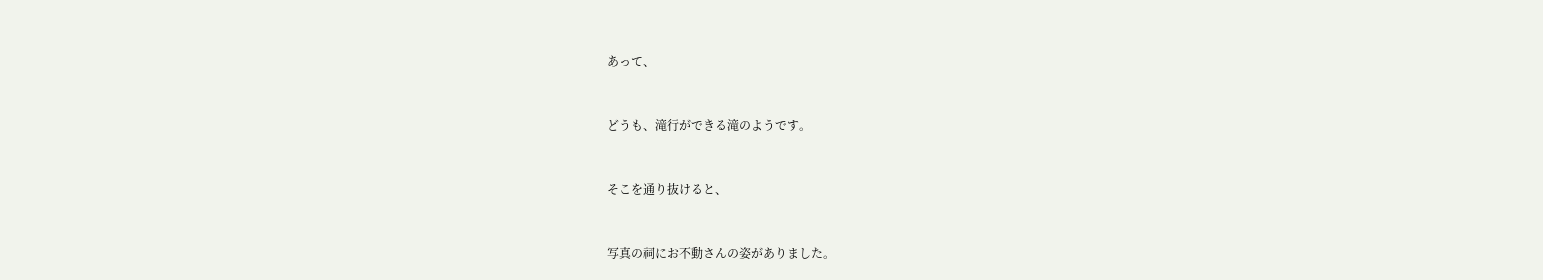あって、



どうも、滝行ができる滝のようです。



そこを通り抜けると、



写真の祠にお不動さんの姿がありました。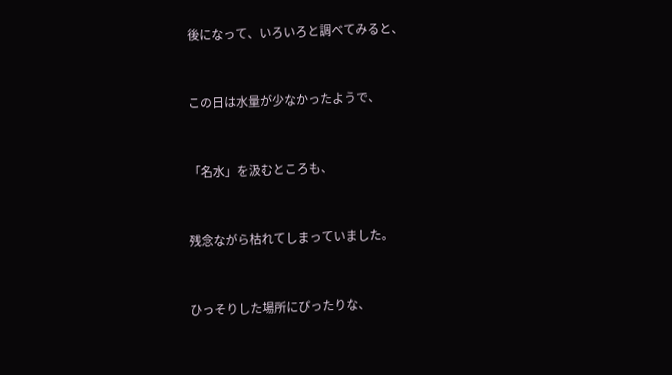後になって、いろいろと調べてみると、



この日は水量が少なかったようで、



「名水」を汲むところも、



残念ながら枯れてしまっていました。



ひっそりした場所にぴったりな、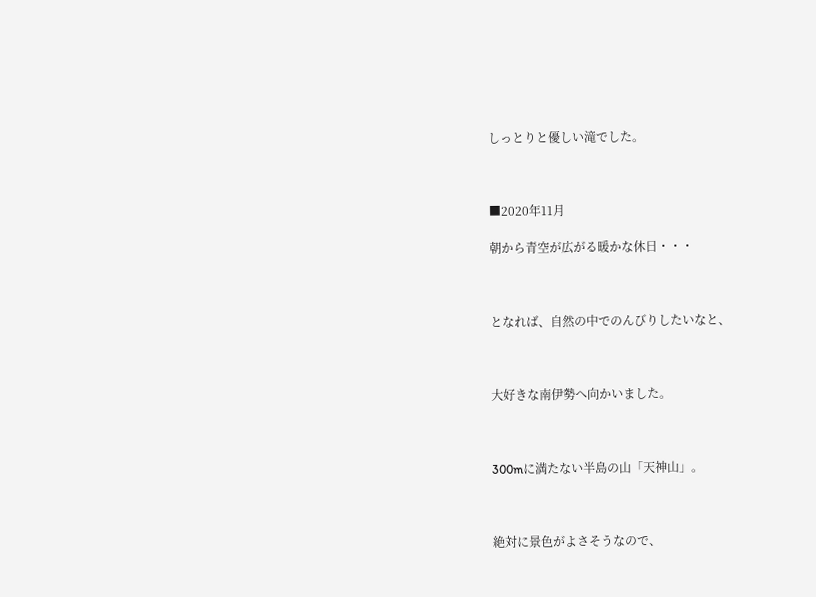しっとりと優しい滝でした。



■2020年11月

朝から青空が広がる暖かな休日・・・



となれば、自然の中でのんびりしたいなと、



大好きな南伊勢へ向かいました。



300mに満たない半島の山「天神山」。



絶対に景色がよさそうなので、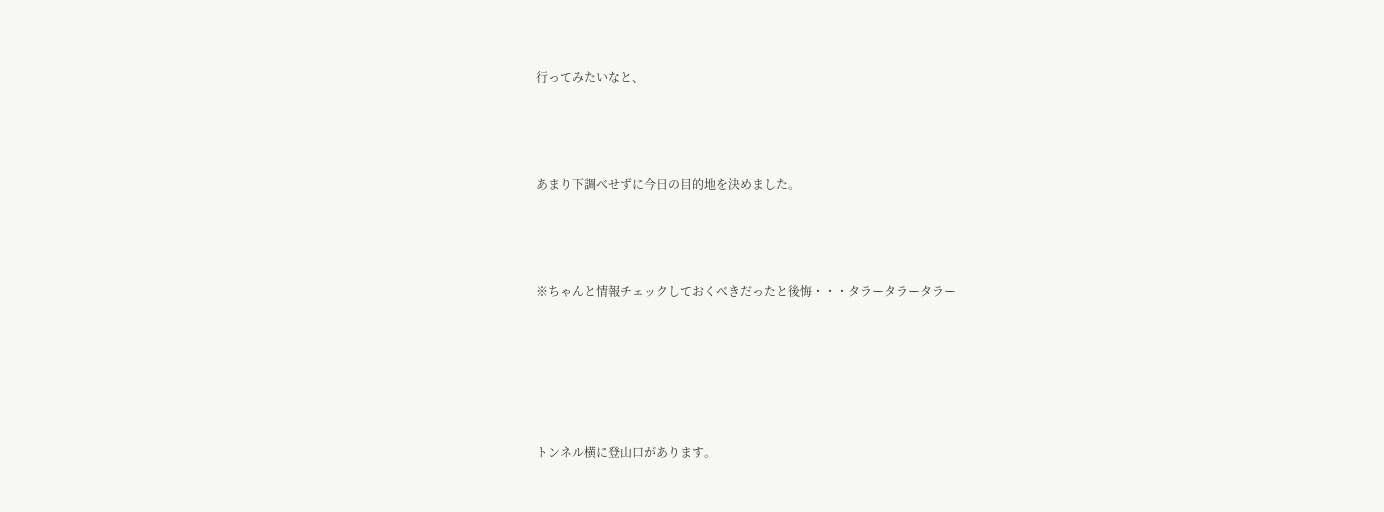行ってみたいなと、



あまり下調べせずに今日の目的地を決めました。



※ちゃんと情報チェックしておくべきだったと後悔・・・タラータラータラー





トンネル横に登山口があります。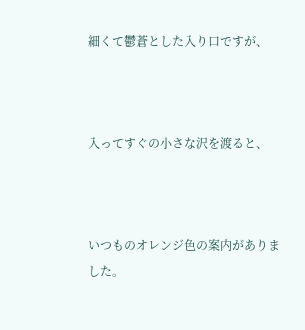細くて鬱蒼とした入り口ですが、



入ってすぐの小さな沢を渡ると、



いつものオレンジ色の案内がありました。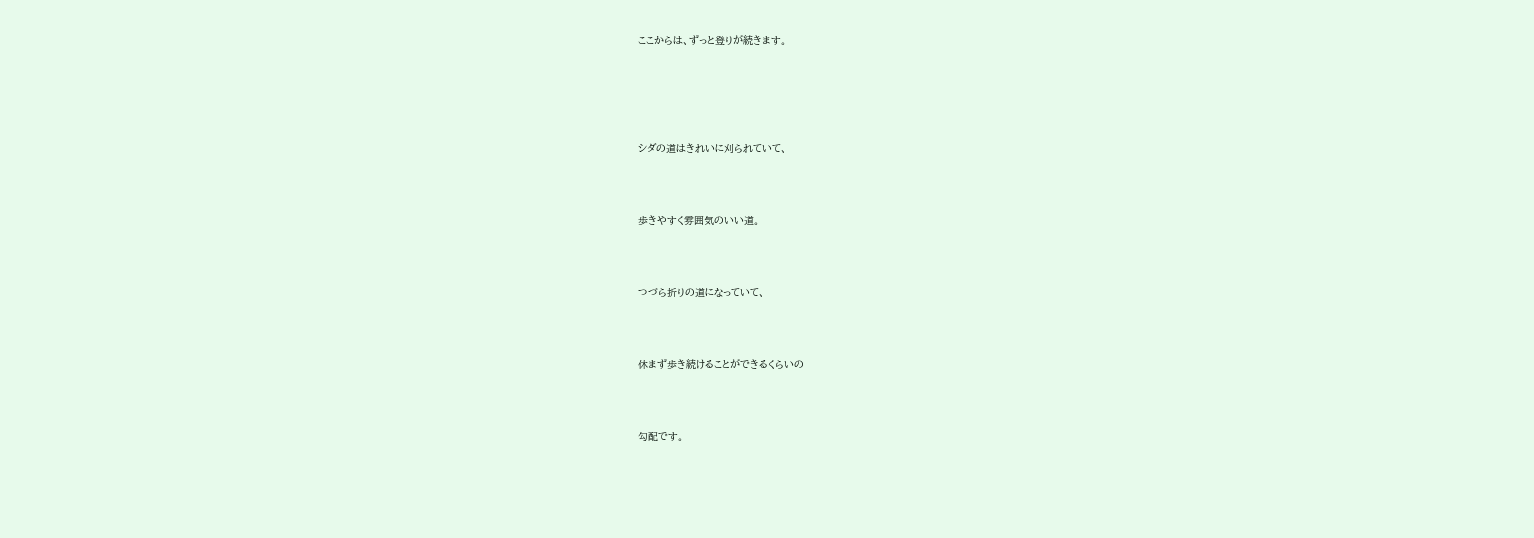ここからは、ずっと登りが続きます。





シダの道はきれいに刈られていて、



歩きやすく雰囲気のいい道。



つづら折りの道になっていて、



休まず歩き続けることができるくらいの



勾配です。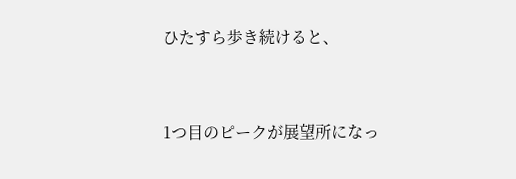ひたすら歩き続けると、



1つ目のピークが展望所になっ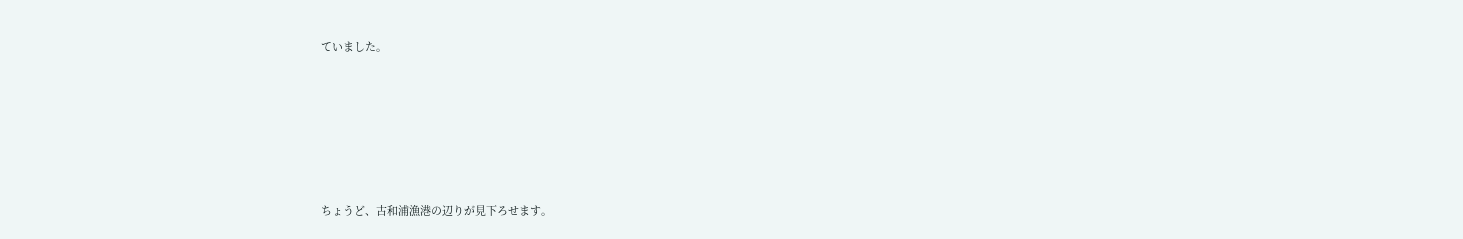ていました。







ちょうど、古和浦漁港の辺りが見下ろせます。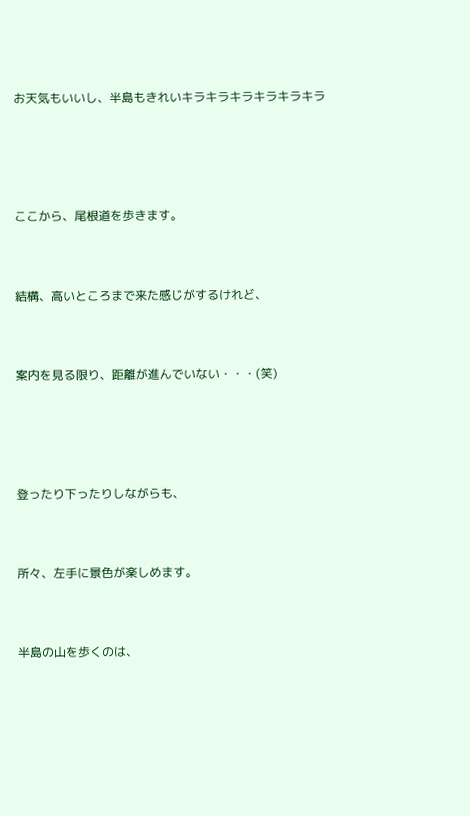お天気もいいし、半島もきれいキラキラキラキラキラキラ





ここから、尾根道を歩きます。



結構、高いところまで来た感じがするけれど、



案内を見る限り、距離が進んでいない・・・(笑)





登ったり下ったりしながらも、



所々、左手に景色が楽しめます。



半島の山を歩くのは、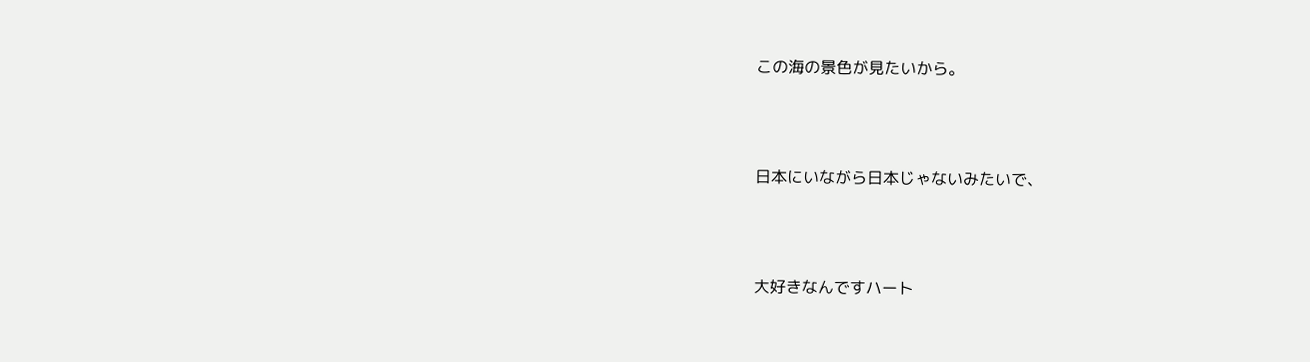この海の景色が見たいから。



日本にいながら日本じゃないみたいで、



大好きなんですハート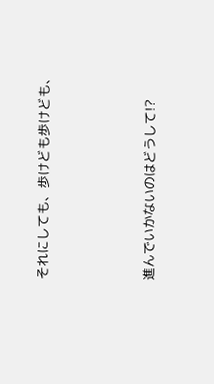それにしても、歩けども歩けども、



進んでいかないのはどうして!?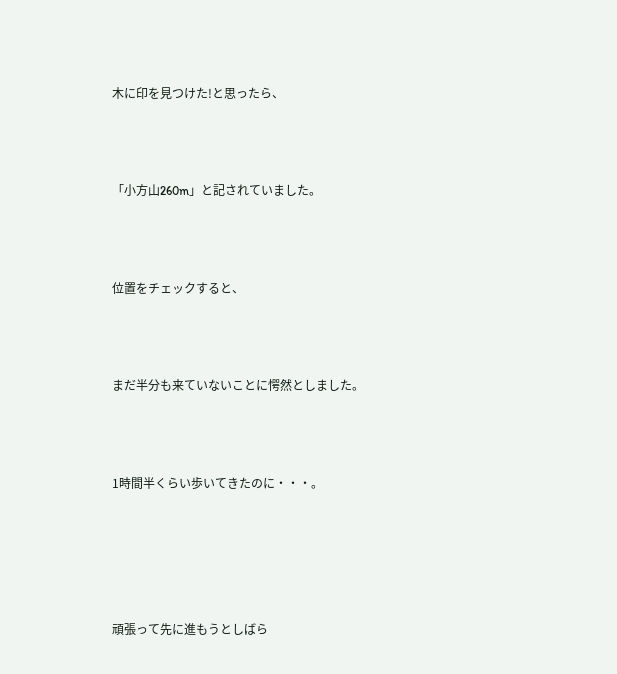木に印を見つけた!と思ったら、



「小方山260m」と記されていました。



位置をチェックすると、



まだ半分も来ていないことに愕然としました。



1時間半くらい歩いてきたのに・・・。





頑張って先に進もうとしばら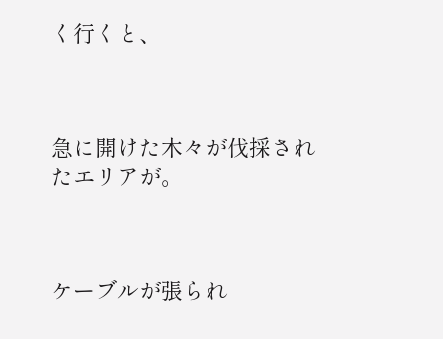く行くと、



急に開けた木々が伐採されたエリアが。



ケーブルが張られ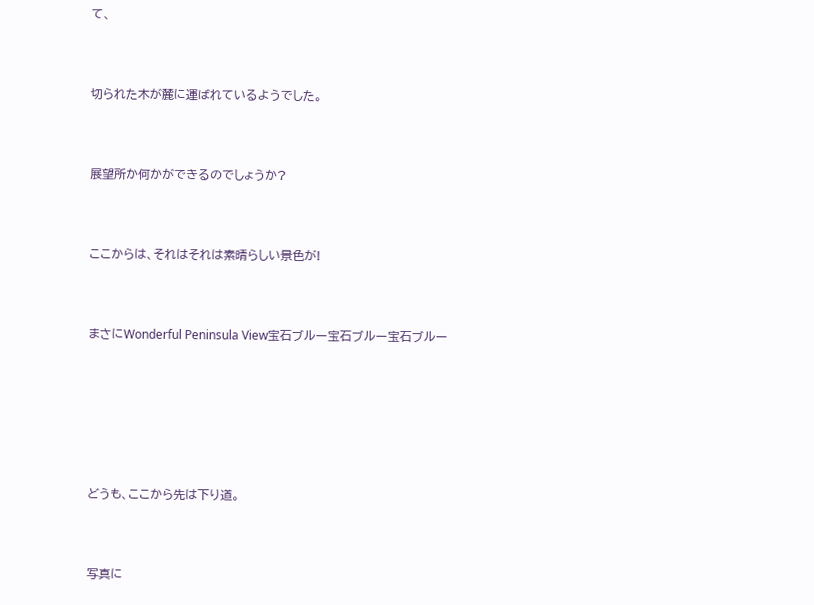て、



切られた木が麓に運ばれているようでした。



展望所か何かができるのでしょうか?



ここからは、それはそれは素晴らしい景色が!



まさにWonderful Peninsula View宝石ブルー宝石ブルー宝石ブルー







どうも、ここから先は下り道。



写真に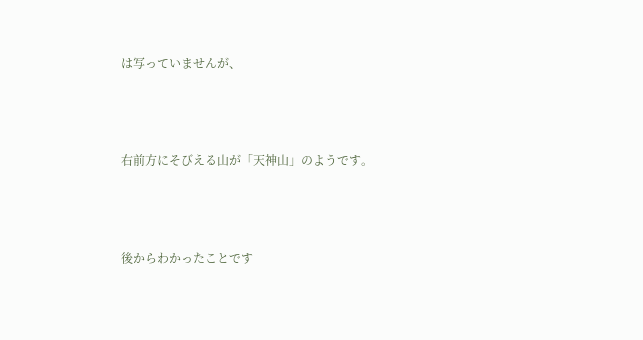は写っていませんが、



右前方にそびえる山が「天神山」のようです。



後からわかったことです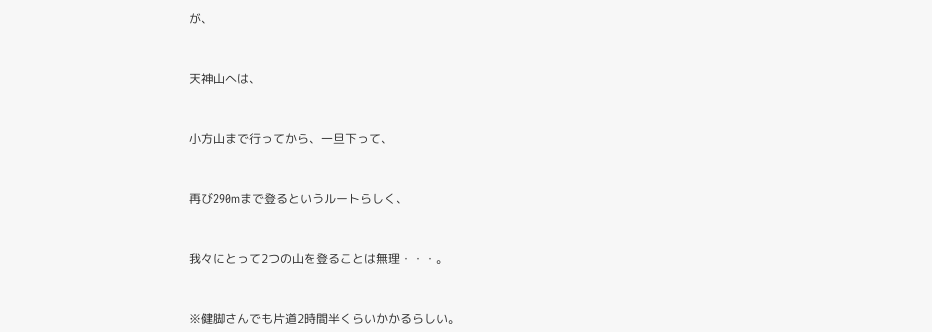が、



天神山へは、



小方山まで行ってから、一旦下って、



再び290mまで登るというルートらしく、



我々にとって2つの山を登ることは無理・・・。



※健脚さんでも片道2時間半くらいかかるらしい。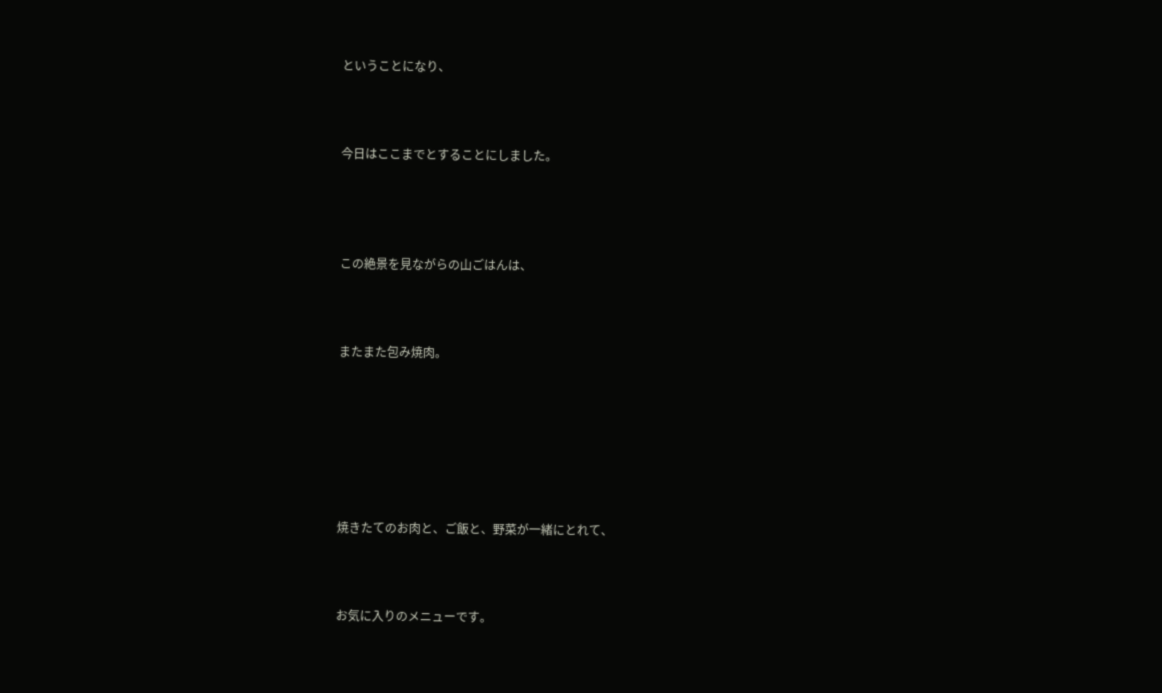ということになり、



今日はここまでとすることにしました。




この絶景を見ながらの山ごはんは、



またまた包み焼肉。







焼きたてのお肉と、ご飯と、野菜が一緒にとれて、



お気に入りのメニューです。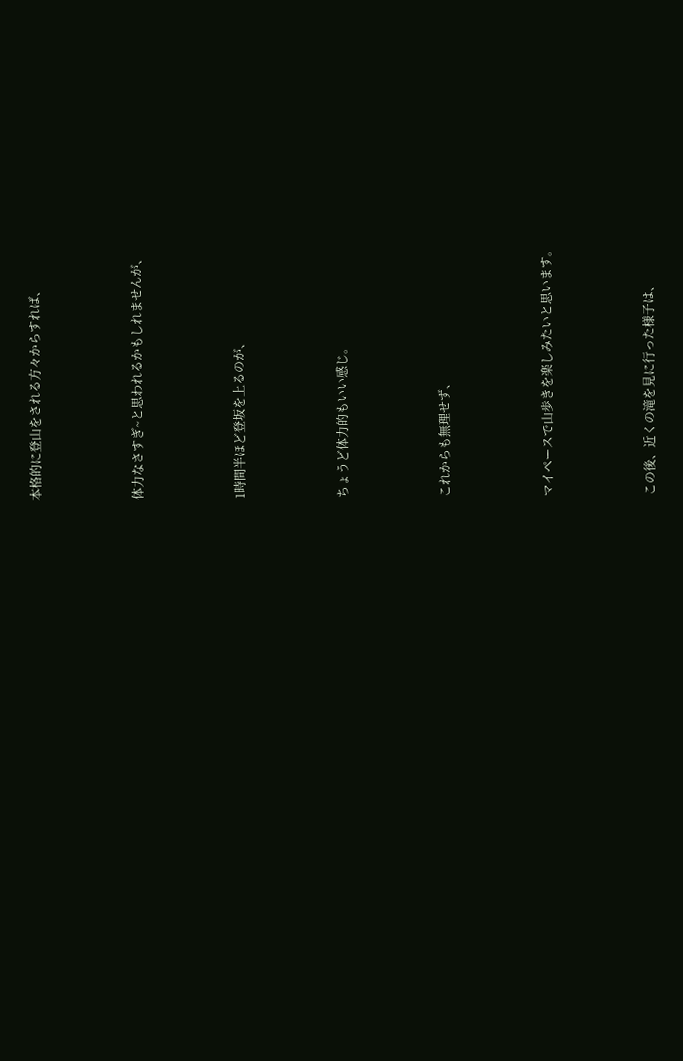本格的に登山をされる方々からすれば、



体力なさすぎ~と思われるかもしれませんが、



1時間半ほど登坂を上るのが、



ちょうど体力的もいい感じ。



これからも無理せず、



マイペースで山歩きを楽しみたいと思います。



この後、近くの滝を見に行った様子は、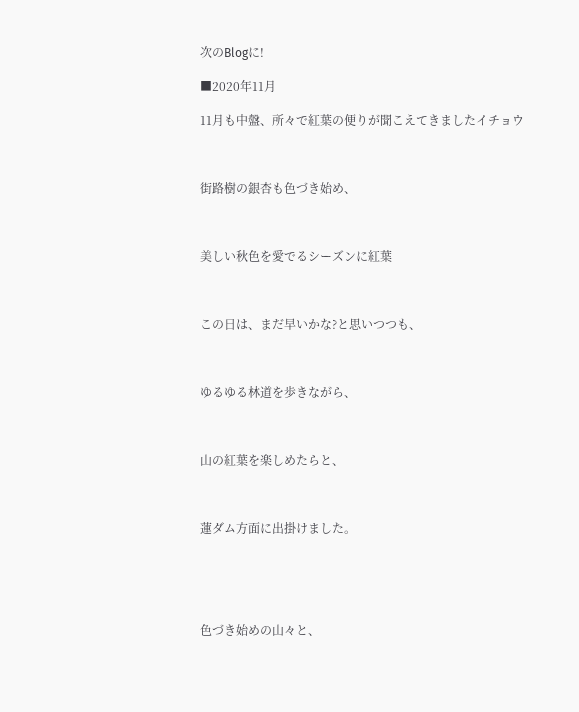次のBlogに!

■2020年11月

11月も中盤、所々で紅葉の便りが聞こえてきましたイチョウ



街路樹の銀杏も色づき始め、



美しい秋色を愛でるシーズンに紅葉



この日は、まだ早いかな?と思いつつも、



ゆるゆる林道を歩きながら、



山の紅葉を楽しめたらと、



蓮ダム方面に出掛けました。





色づき始めの山々と、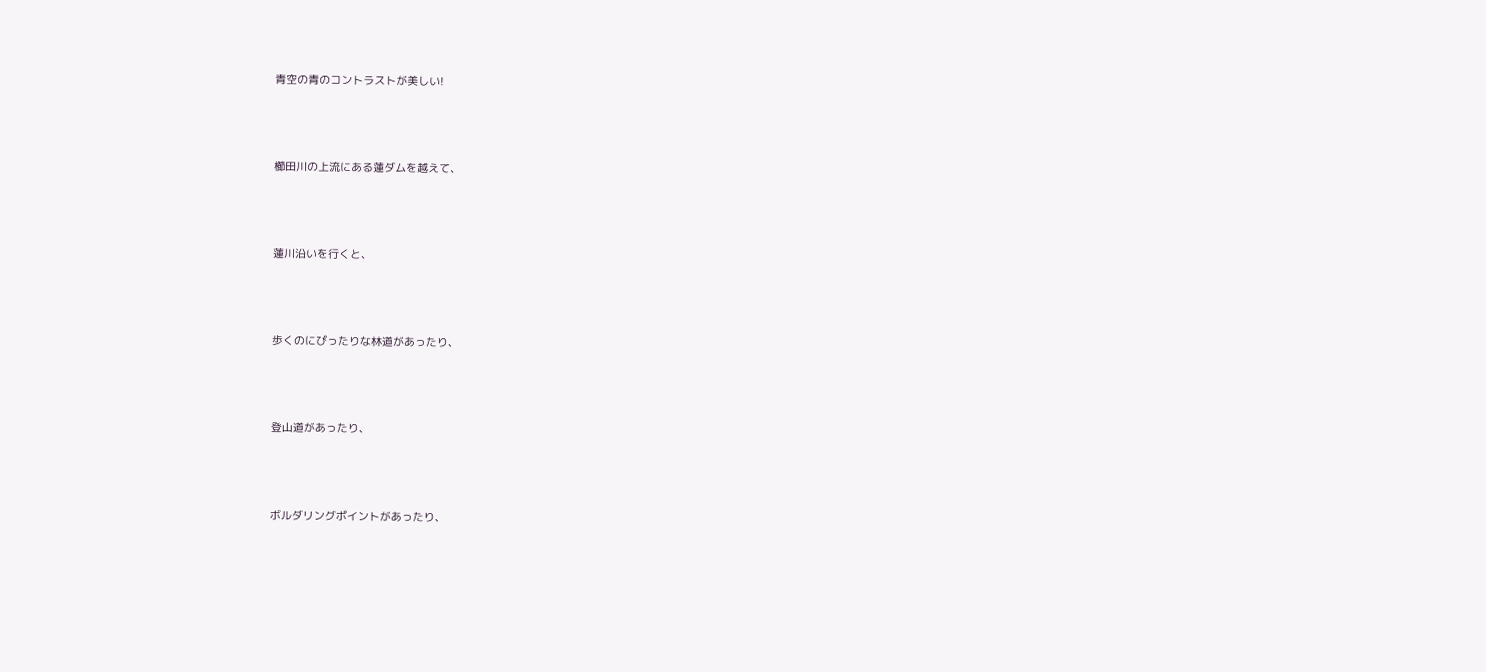青空の青のコントラストが美しい!



櫛田川の上流にある蓮ダムを越えて、



蓮川沿いを行くと、



歩くのにぴったりな林道があったり、



登山道があったり、



ボルダリングポイントがあったり、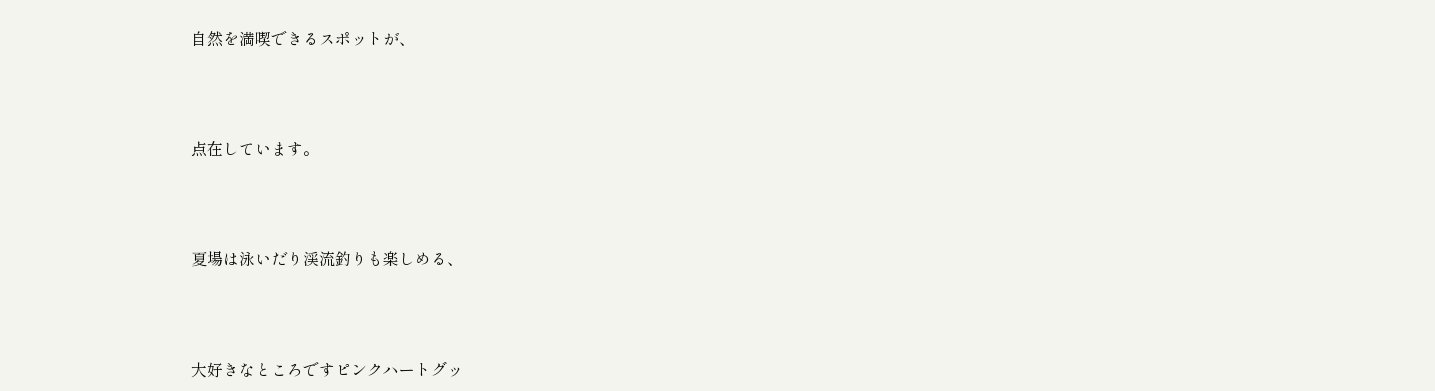自然を満喫できるスポットが、



点在しています。



夏場は泳いだり渓流釣りも楽しめる、



大好きなところですピンクハートグッ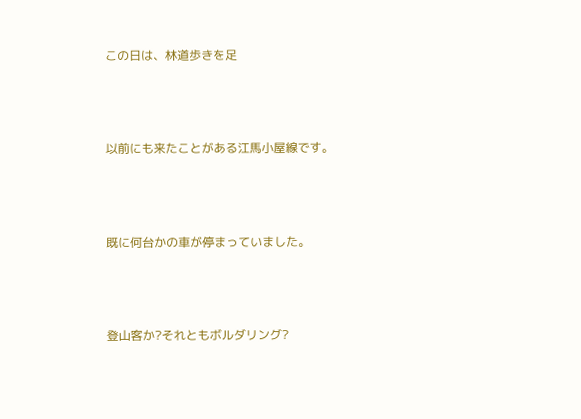この日は、林道歩きを足



以前にも来たことがある江馬小屋線です。



既に何台かの車が停まっていました。



登山客か?それともボルダリング?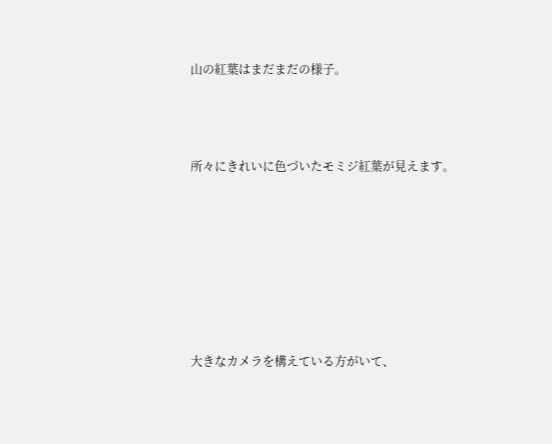山の紅葉はまだまだの様子。



所々にきれいに色づいたモミジ紅葉が見えます。







大きなカメラを構えている方がいて、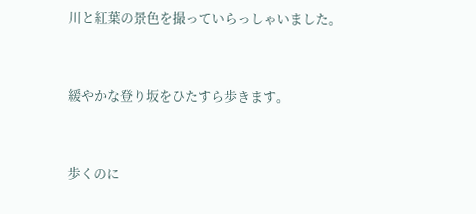川と紅葉の景色を撮っていらっしゃいました。



緩やかな登り坂をひたすら歩きます。



歩くのに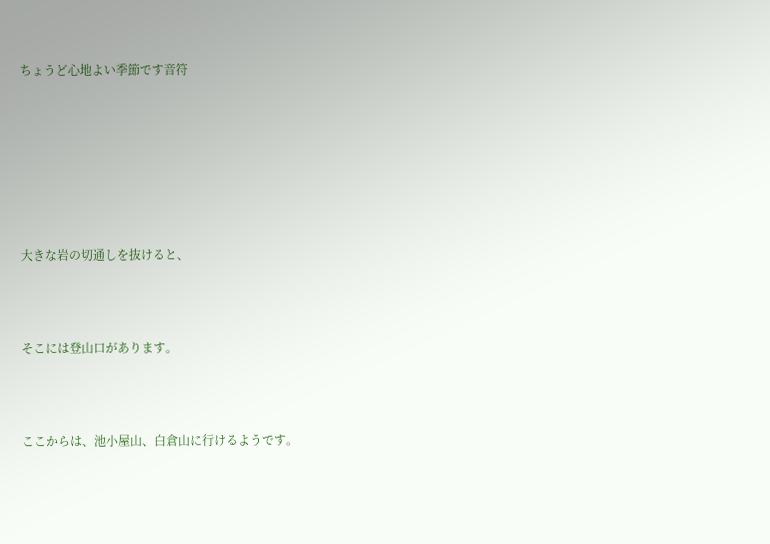ちょうど心地よい季節です音符







大きな岩の切通しを抜けると、



そこには登山口があります。



ここからは、池小屋山、白倉山に行けるようです。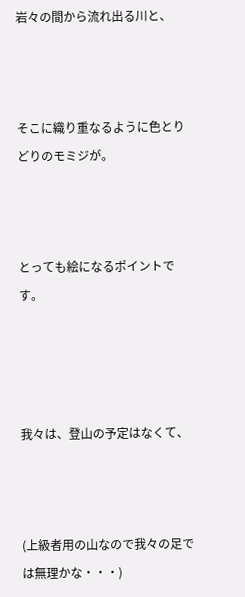岩々の間から流れ出る川と、



そこに織り重なるように色とりどりのモミジが。



とっても絵になるポイントです。




我々は、登山の予定はなくて、



(上級者用の山なので我々の足では無理かな・・・)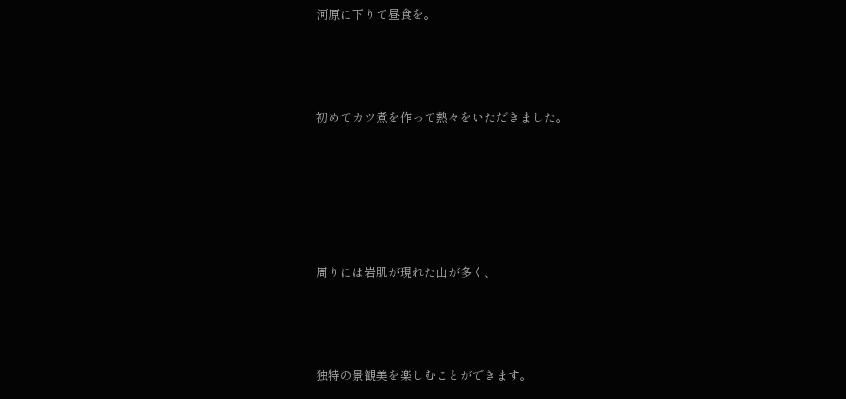河原に下りて昼食を。



初めてカツ煮を作って熱々をいただきました。





周りには岩肌が現れた山が多く、



独特の景観美を楽しむことができます。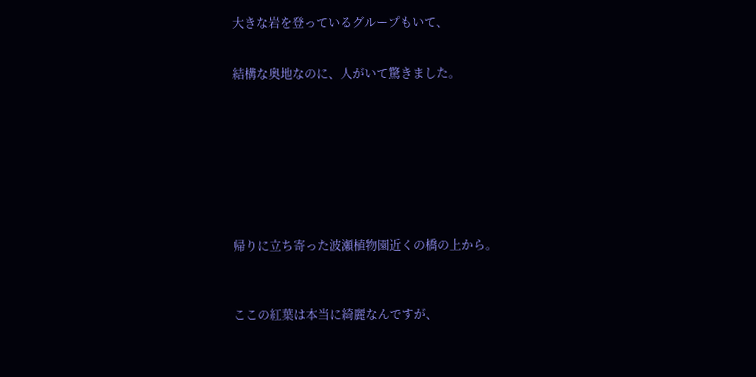大きな岩を登っているグループもいて、


結構な奥地なのに、人がいて驚きました。









帰りに立ち寄った波瀬植物園近くの橋の上から。



ここの紅葉は本当に綺麗なんですが、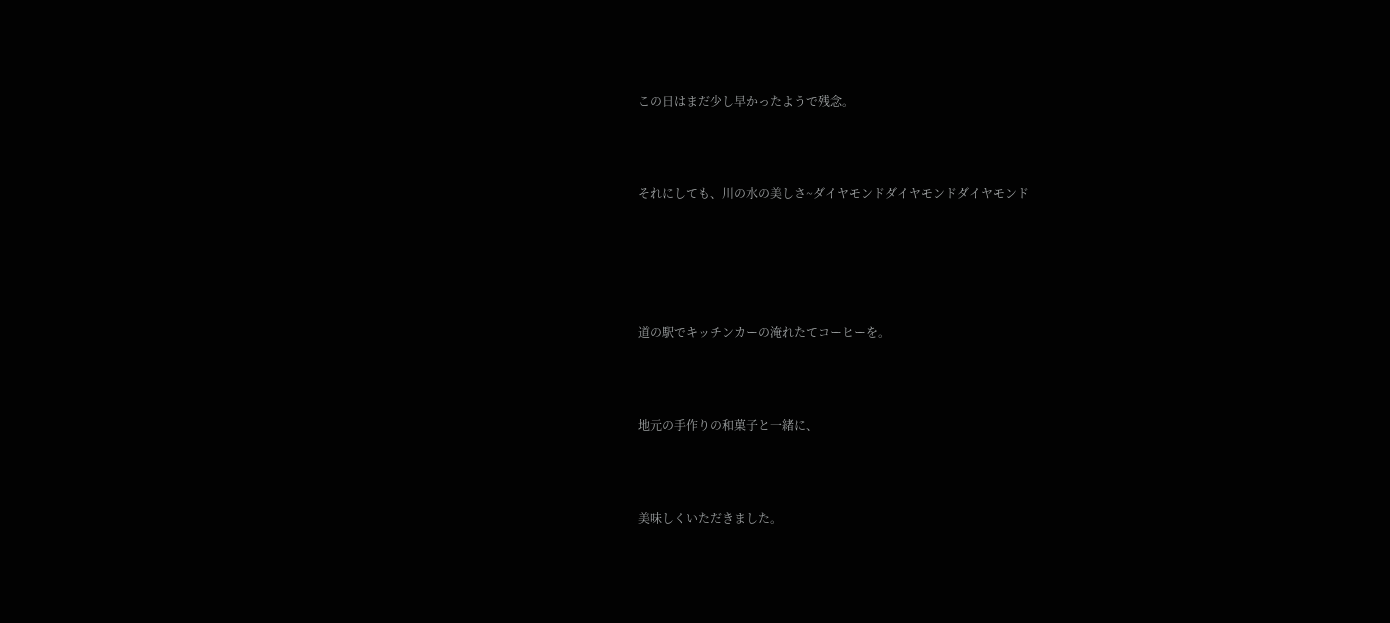この日はまだ少し早かったようで残念。



それにしても、川の水の美しさ~ダイヤモンドダイヤモンドダイヤモンド





道の駅でキッチンカーの淹れたてコーヒーを。



地元の手作りの和菓子と一緒に、



美味しくいただきました。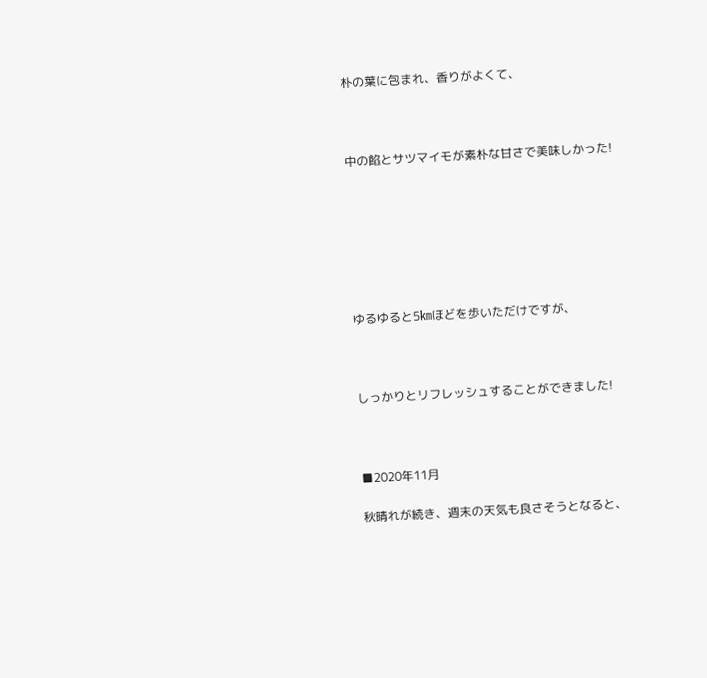朴の葉に包まれ、香りがよくて、



中の餡とサツマイモが素朴な甘さで美味しかった!







ゆるゆると5㎞ほどを歩いただけですが、



しっかりとリフレッシュすることができました!



■2020年11月

秋晴れが続き、週末の天気も良さそうとなると、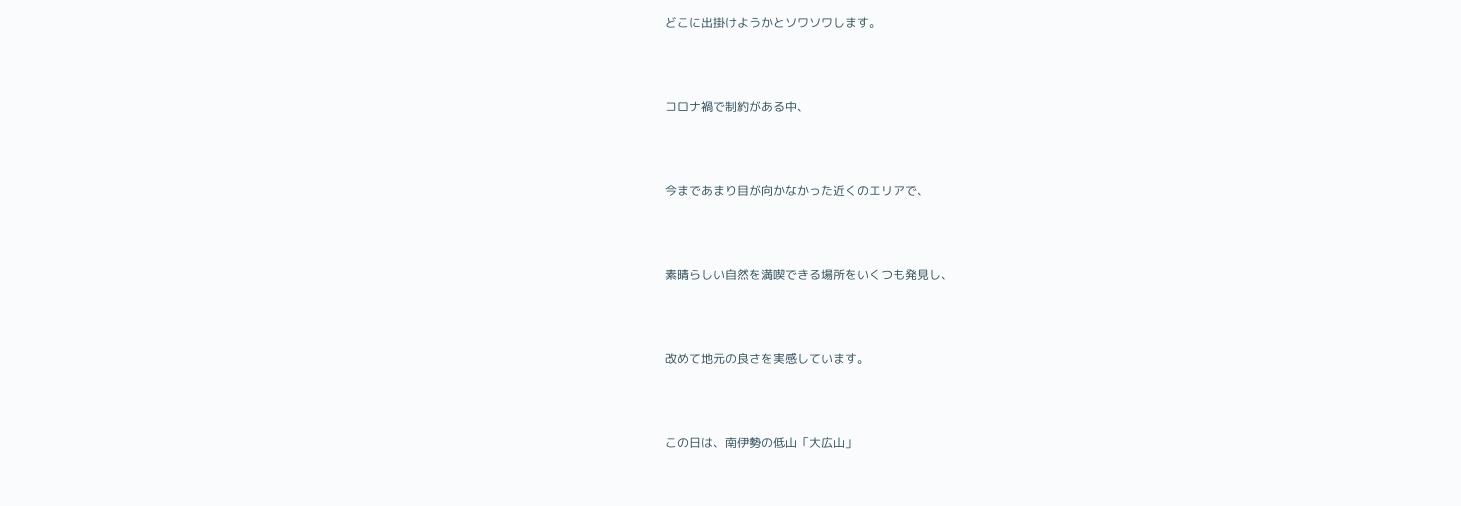どこに出掛けようかとソワソワします。



コロナ禍で制約がある中、



今まであまり目が向かなかった近くのエリアで、



素晴らしい自然を満喫できる場所をいくつも発見し、



改めて地元の良さを実感しています。



この日は、南伊勢の低山「大広山」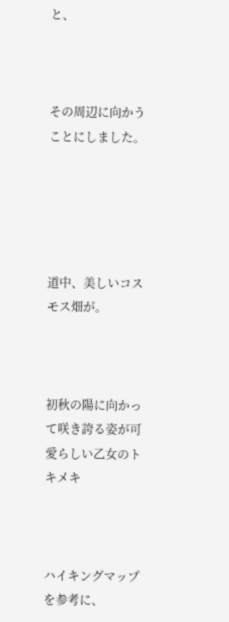と、



その周辺に向かうことにしました。





道中、美しいコスモス畑が。



初秋の陽に向かって咲き誇る姿が可愛らしい乙女のトキメキ



ハイキングマップを参考に、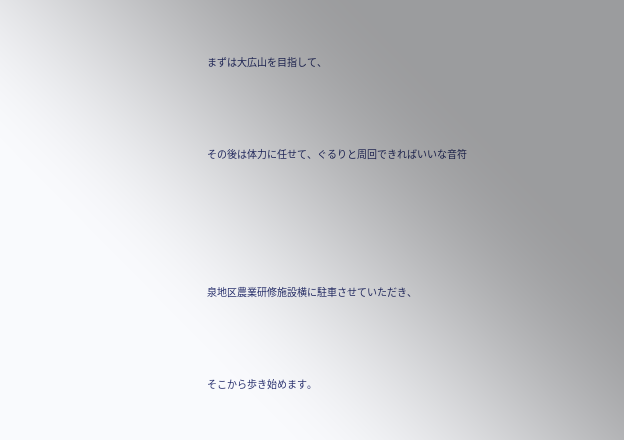まずは大広山を目指して、



その後は体力に任せて、ぐるりと周回できればいいな音符





泉地区農業研修施設横に駐車させていただき、



そこから歩き始めます。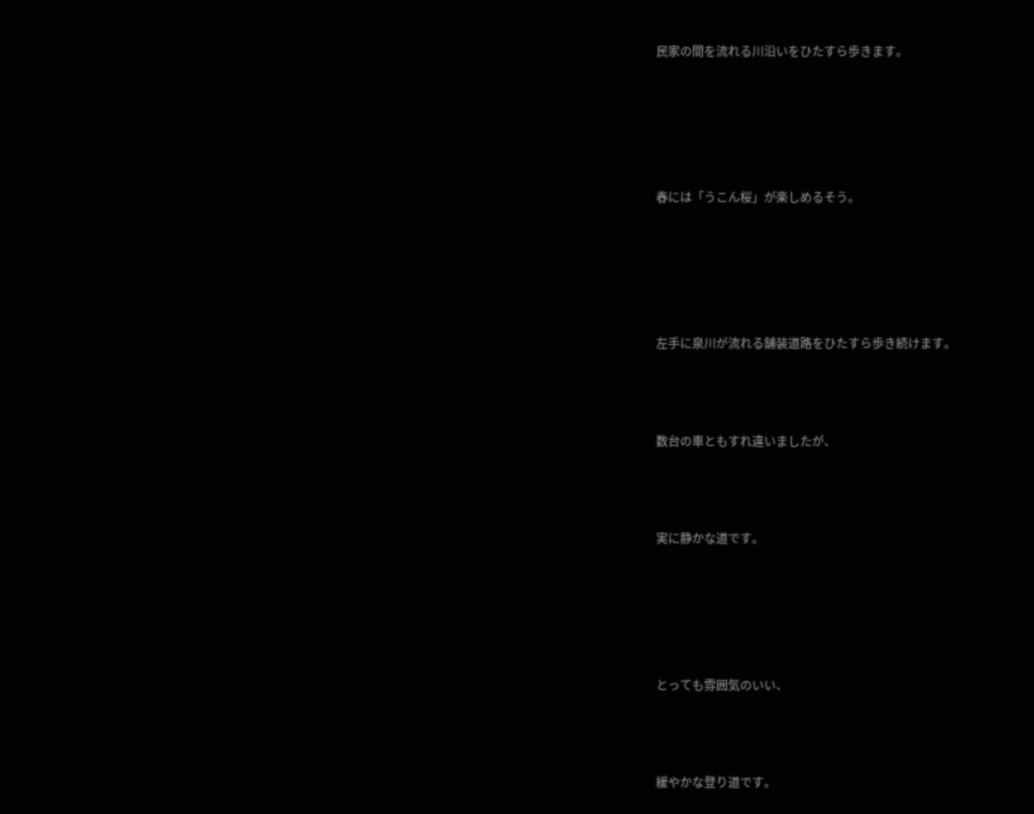民家の間を流れる川沿いをひたすら歩きます。





春には「うこん桜」が楽しめるそう。





左手に泉川が流れる舗装道路をひたすら歩き続けます。



数台の車ともすれ違いましたが、



実に静かな道です。





とっても雰囲気のいい、



緩やかな登り道です。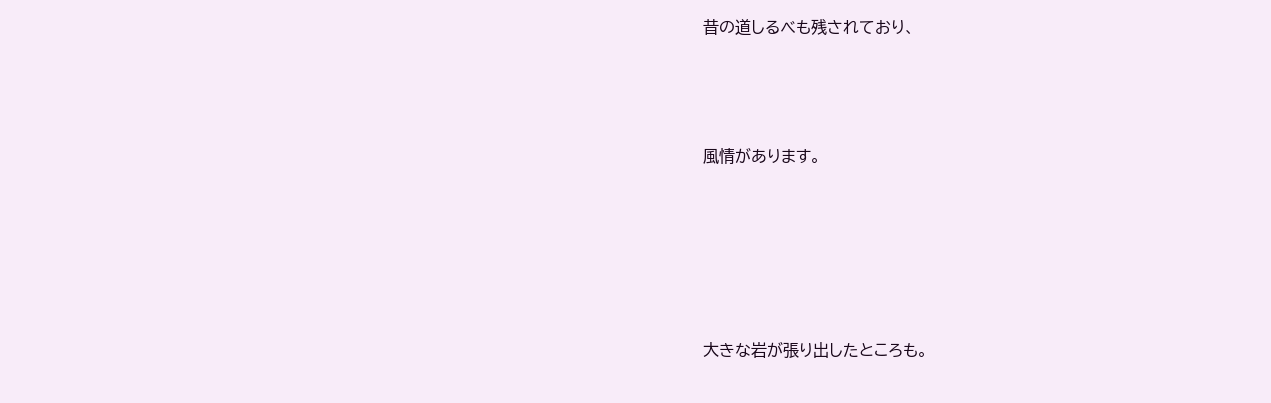昔の道しるべも残されており、



風情があります。





大きな岩が張り出したところも。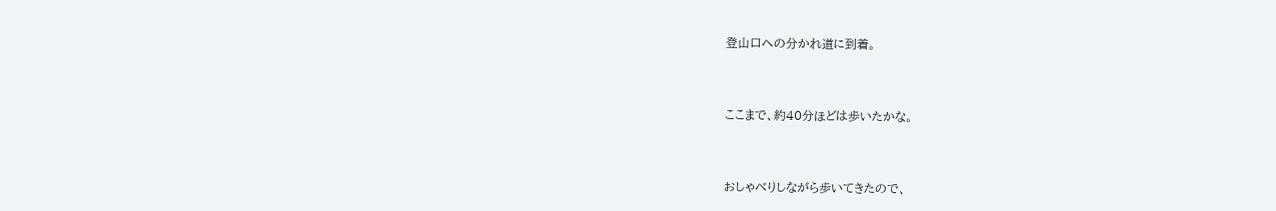登山口への分かれ道に到着。



ここまで、約40分ほどは歩いたかな。



おしゃべりしながら歩いてきたので、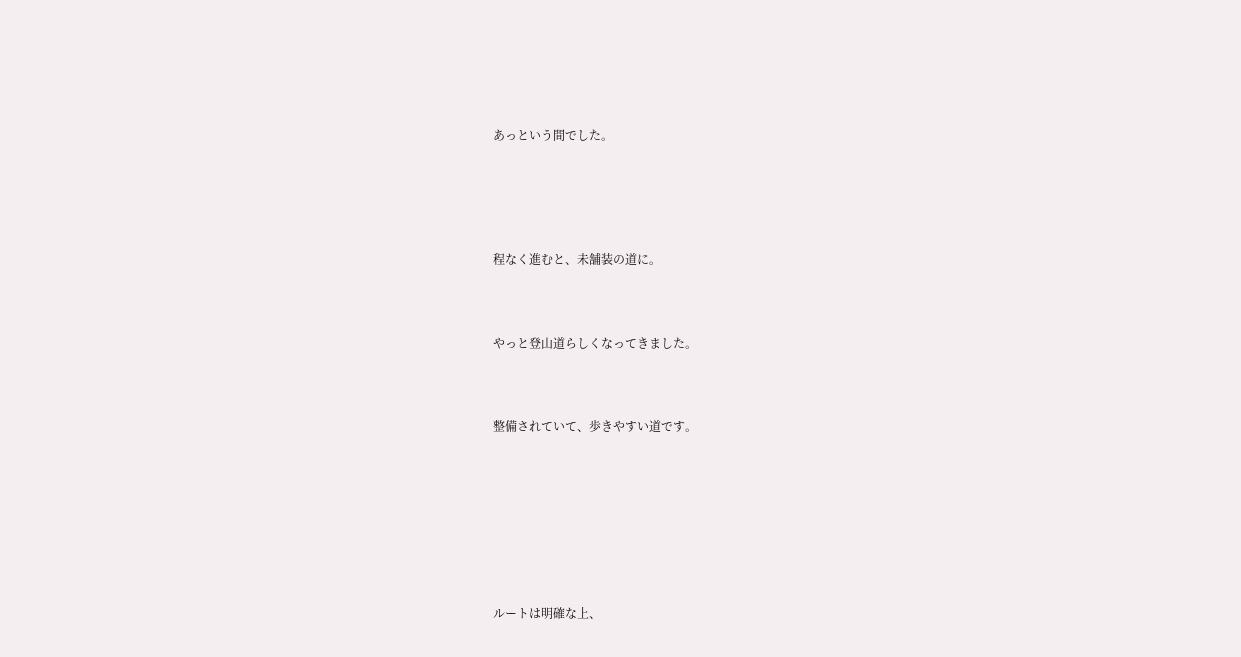あっという間でした。





程なく進むと、未舗装の道に。



やっと登山道らしくなってきました。



整備されていて、歩きやすい道です。








ルートは明確な上、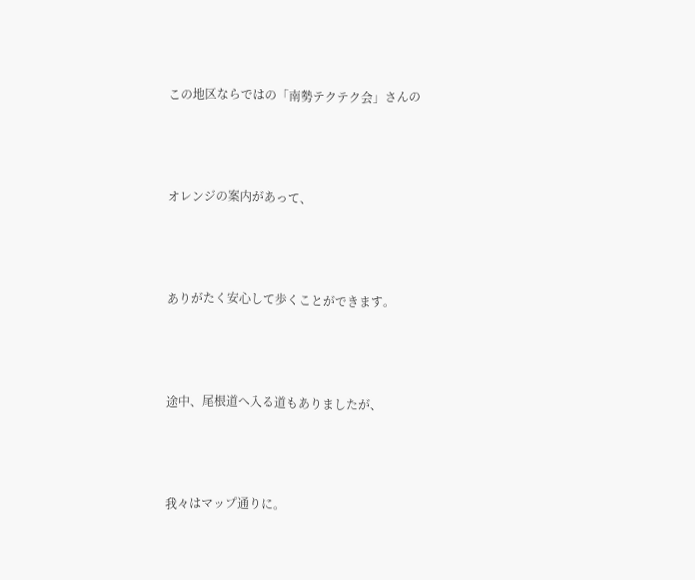この地区ならではの「南勢テクテク会」さんの



オレンジの案内があって、



ありがたく安心して歩くことができます。



途中、尾根道へ入る道もありましたが、



我々はマップ通りに。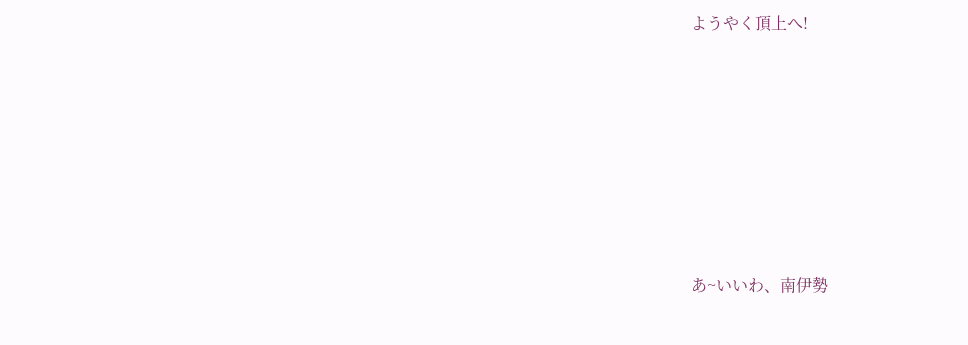ようやく頂上へ!







あ~いいわ、南伊勢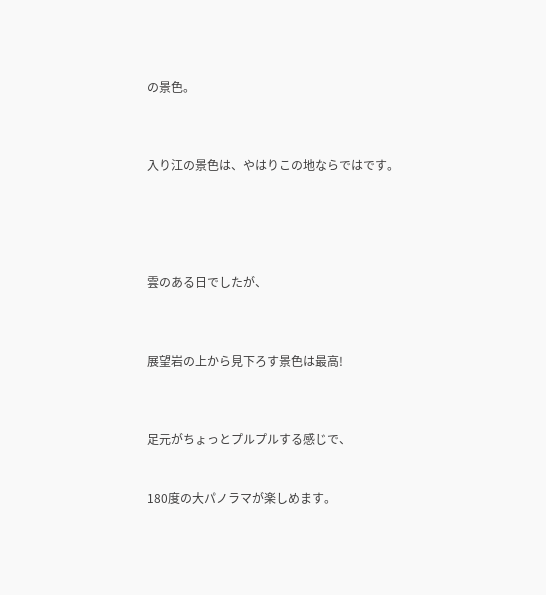の景色。



入り江の景色は、やはりこの地ならではです。





雲のある日でしたが、



展望岩の上から見下ろす景色は最高!



足元がちょっとプルプルする感じで、


180度の大パノラマが楽しめます。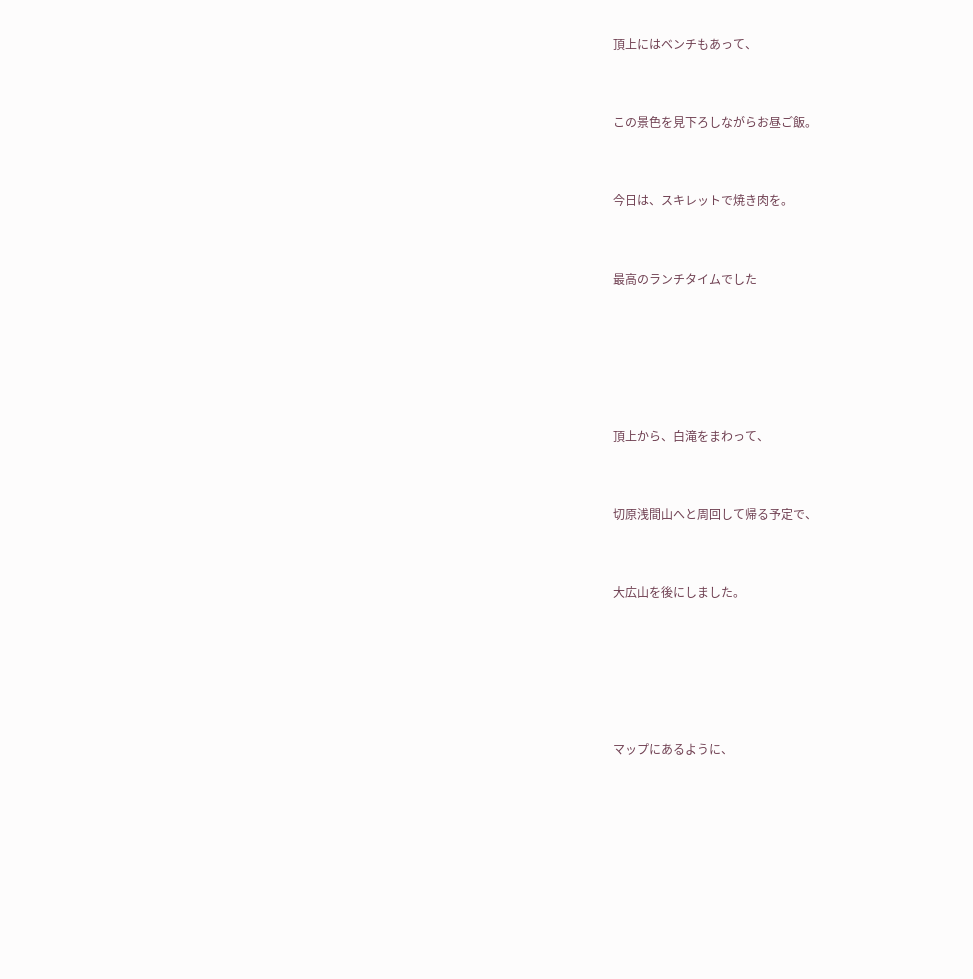頂上にはベンチもあって、



この景色を見下ろしながらお昼ご飯。



今日は、スキレットで焼き肉を。



最高のランチタイムでした







頂上から、白滝をまわって、



切原浅間山へと周回して帰る予定で、



大広山を後にしました。







マップにあるように、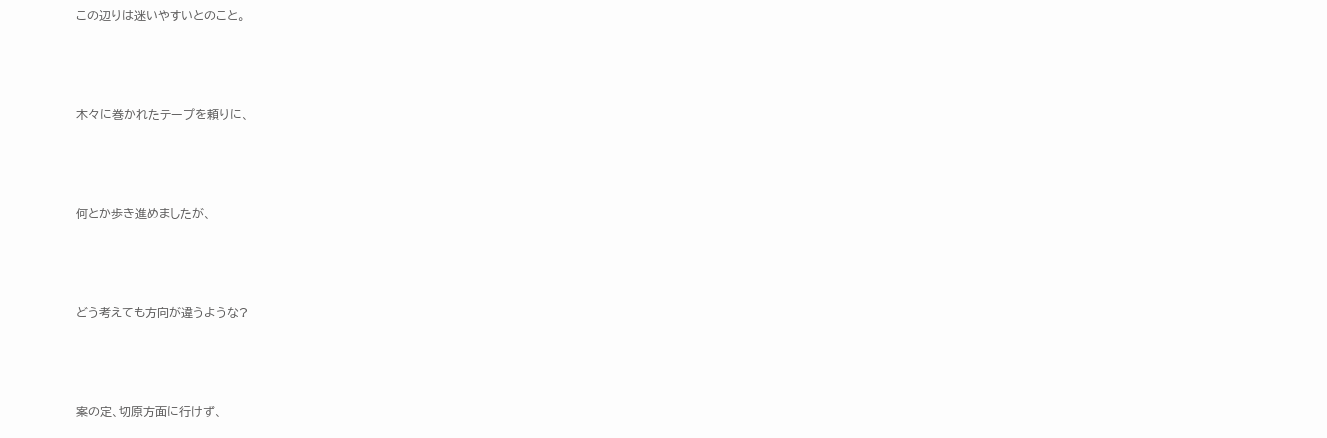この辺りは迷いやすいとのこと。



木々に巻かれたテープを頼りに、



何とか歩き進めましたが、



どう考えても方向が違うような?



案の定、切原方面に行けず、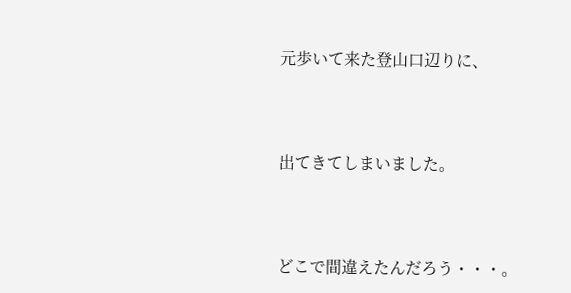元歩いて来た登山口辺りに、



出てきてしまいました。



どこで間違えたんだろう・・・。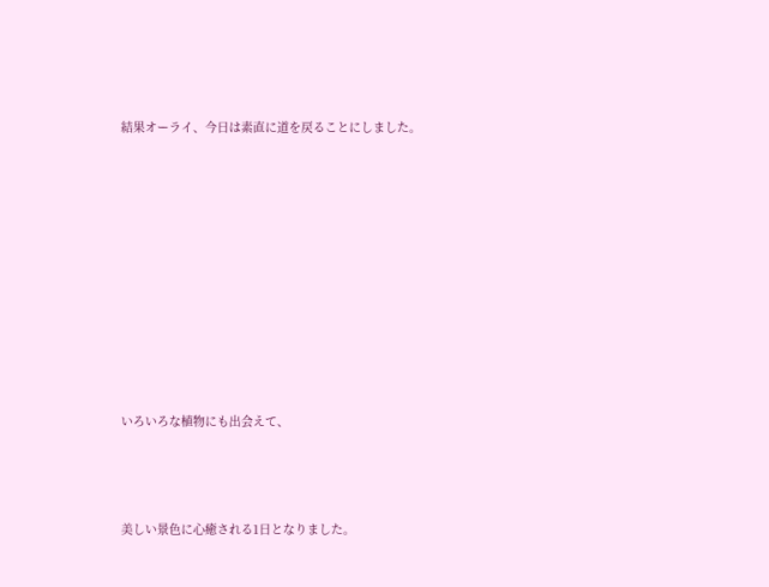結果オーライ、今日は素直に道を戻ることにしました。










いろいろな植物にも出会えて、



美しい景色に心癒される1日となりました。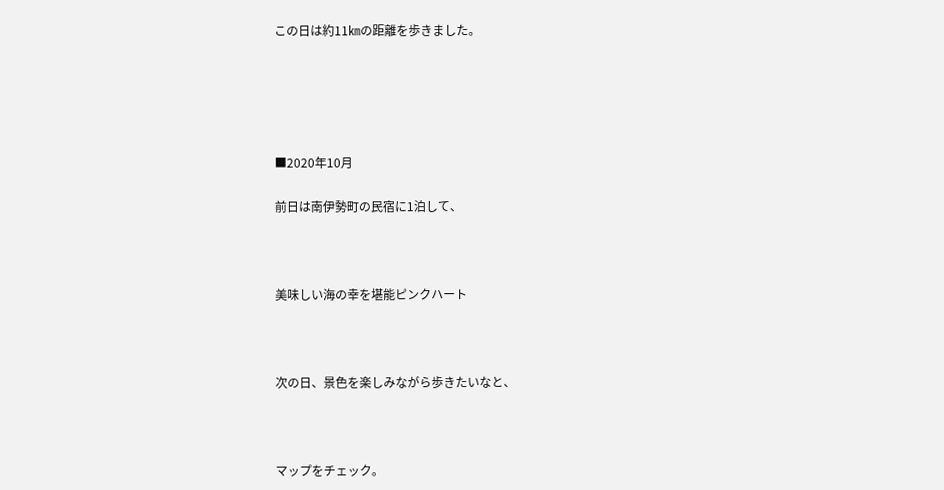この日は約11㎞の距離を歩きました。





■2020年10月

前日は南伊勢町の民宿に1泊して、



美味しい海の幸を堪能ピンクハート



次の日、景色を楽しみながら歩きたいなと、



マップをチェック。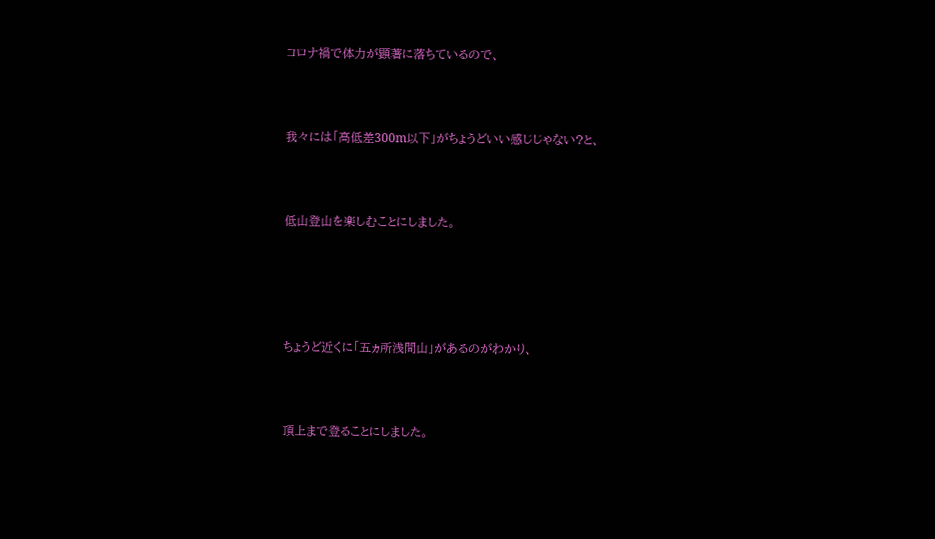コロナ禍で体力が顕著に落ちているので、



我々には「高低差300m以下」がちょうどいい感じじゃない?と、



低山登山を楽しむことにしました。





ちょうど近くに「五ヵ所浅間山」があるのがわかり、



頂上まで登ることにしました。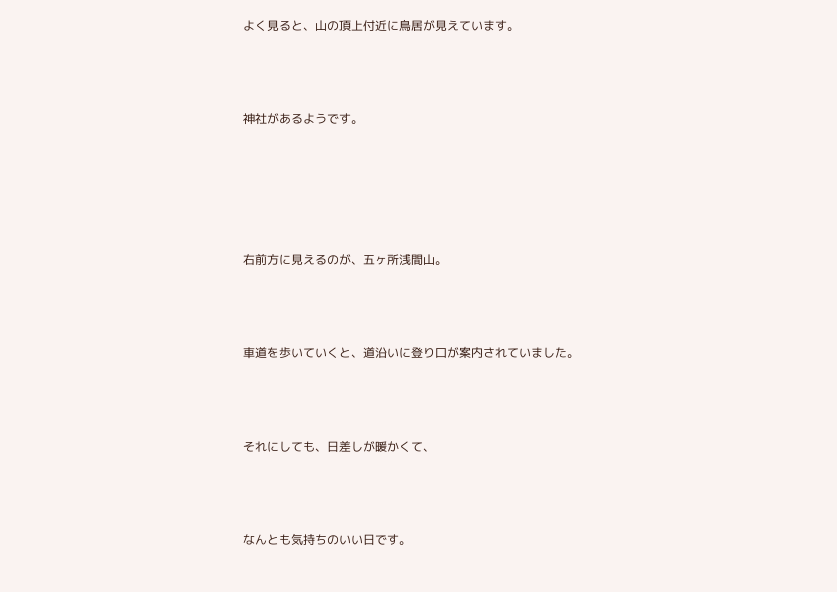よく見ると、山の頂上付近に鳥居が見えています。



神社があるようです。





右前方に見えるのが、五ヶ所浅間山。



車道を歩いていくと、道沿いに登り口が案内されていました。



それにしても、日差しが暖かくて、



なんとも気持ちのいい日です。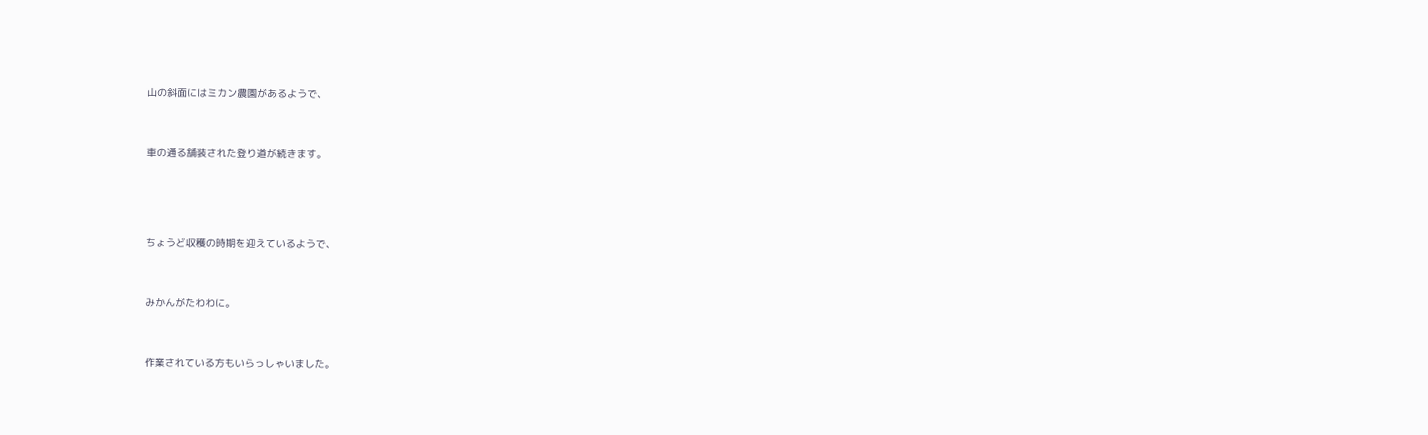山の斜面にはミカン農園があるようで、



車の通る舗装された登り道が続きます。





ちょうど収穫の時期を迎えているようで、



みかんがたわわに。



作業されている方もいらっしゃいました。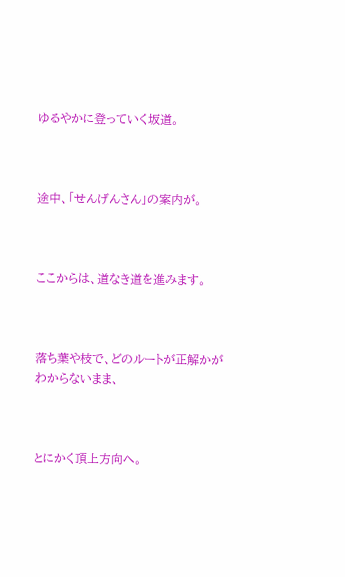ゆるやかに登っていく坂道。



途中、「せんげんさん」の案内が。



ここからは、道なき道を進みます。



落ち葉や枝で、どのルートが正解かがわからないまま、



とにかく頂上方向へ。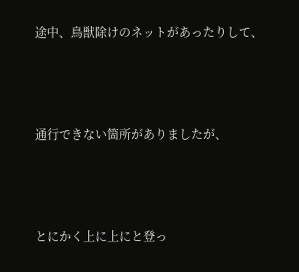途中、鳥獣除けのネットがあったりして、



通行できない箇所がありましたが、



とにかく上に上にと登っ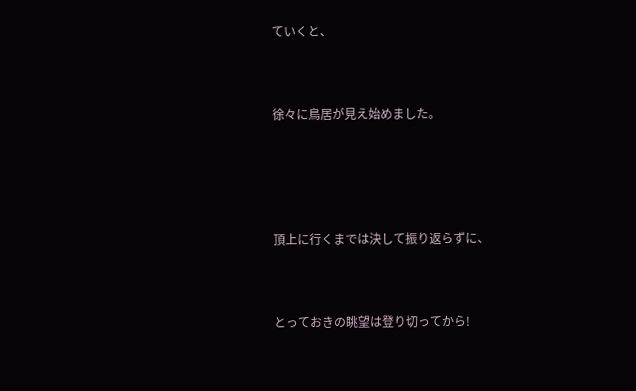ていくと、



徐々に鳥居が見え始めました。





頂上に行くまでは決して振り返らずに、



とっておきの眺望は登り切ってから!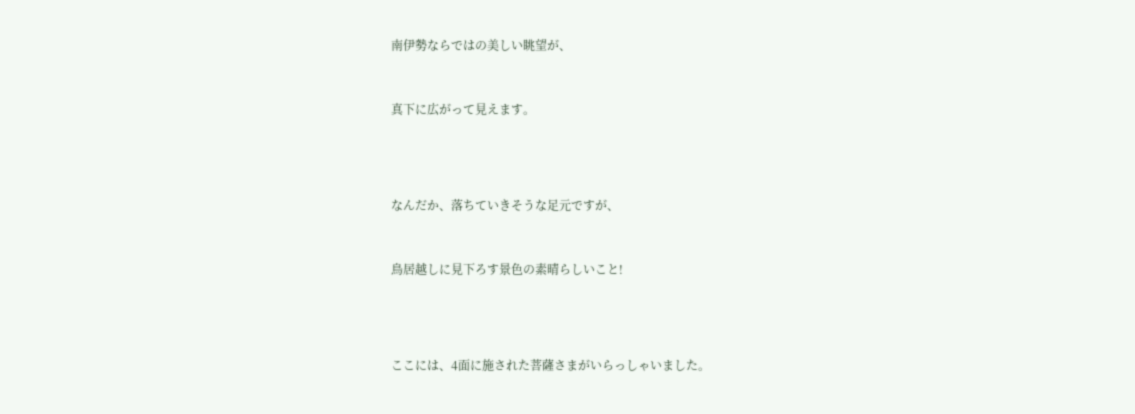南伊勢ならではの美しい眺望が、



真下に広がって見えます。





なんだか、落ちていきそうな足元ですが、



鳥居越しに見下ろす景色の素晴らしいこと!





ここには、4面に施された菩薩さまがいらっしゃいました。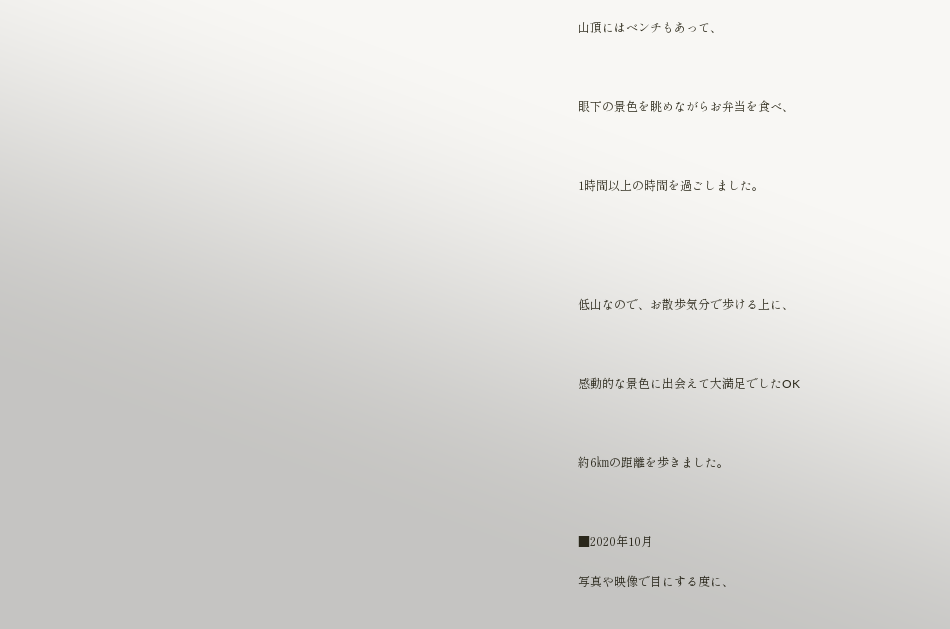山頂にはベンチもあって、



眼下の景色を眺めながらお弁当を食べ、



1時間以上の時間を過ごしました。





低山なので、お散歩気分で歩ける上に、



感動的な景色に出会えて大満足でしたOK



約6㎞の距離を歩きました。



■2020年10月

写真や映像で目にする度に、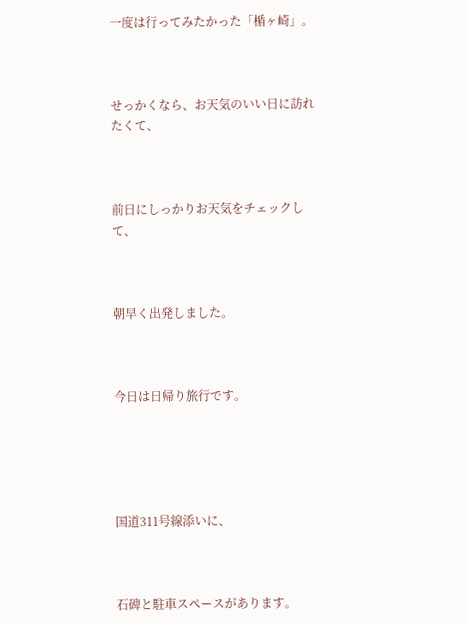一度は行ってみたかった「楯ヶ崎」。



せっかくなら、お天気のいい日に訪れたくて、



前日にしっかりお天気をチェックして、



朝早く出発しました。



今日は日帰り旅行です。





国道311号線添いに、



石碑と駐車スペースがあります。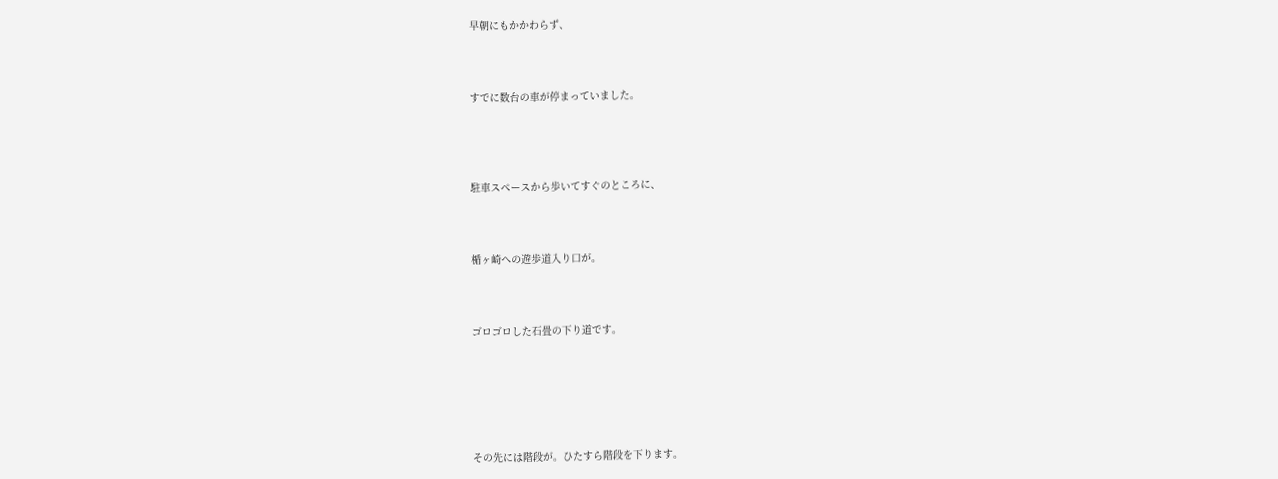早朝にもかかわらず、



すでに数台の車が停まっていました。




駐車スペースから歩いてすぐのところに、



楯ヶ崎への遊歩道入り口が。



ゴロゴロした石畳の下り道です。






その先には階段が。ひたすら階段を下ります。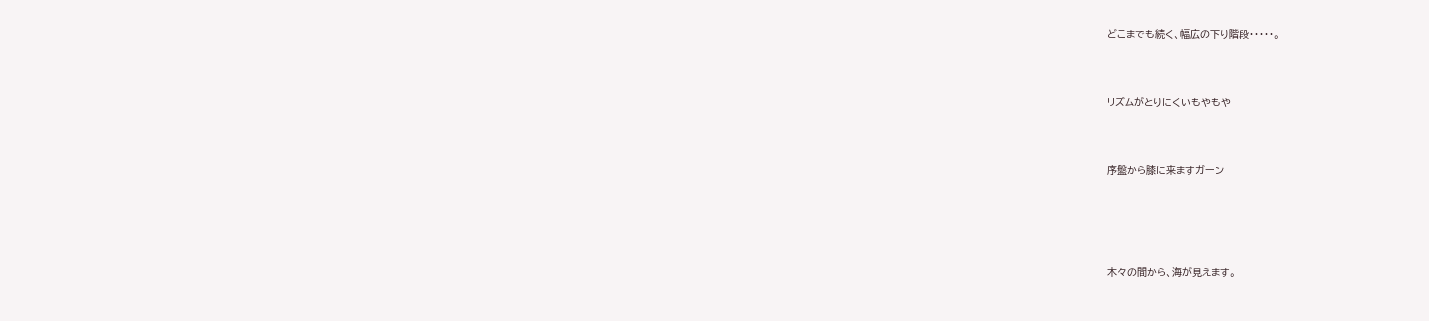どこまでも続く、幅広の下り階段・・・・・。



リズムがとりにくいもやもや



序盤から膝に来ますガーン





木々の間から、海が見えます。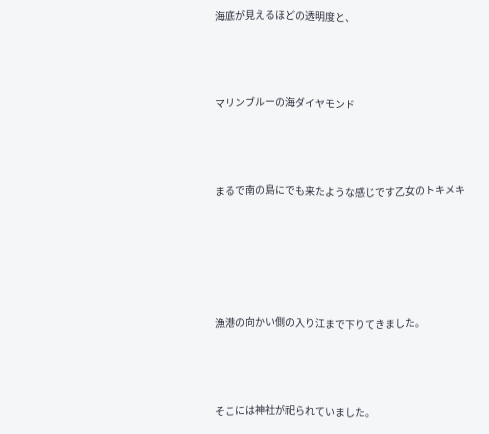海底が見えるほどの透明度と、



マリンブルーの海ダイヤモンド



まるで南の島にでも来たような感じです乙女のトキメキ





漁港の向かい側の入り江まで下りてきました。



そこには神社が祀られていました。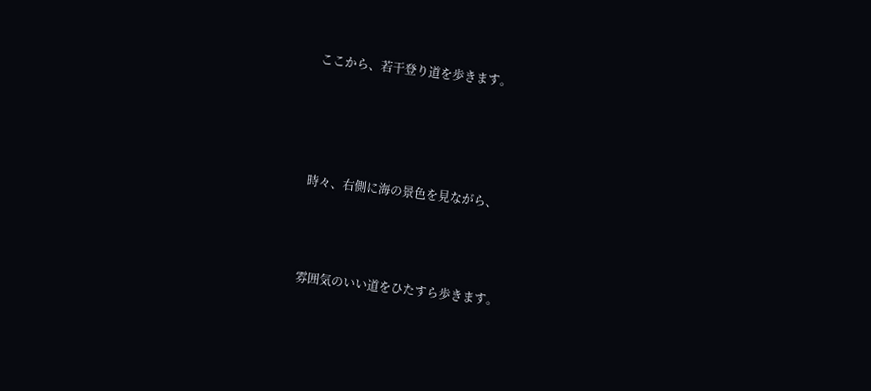ここから、若干登り道を歩きます。




時々、右側に海の景色を見ながら、



雰囲気のいい道をひたすら歩きます。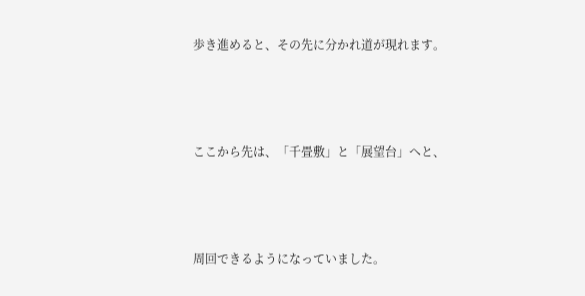歩き進めると、その先に分かれ道が現れます。



ここから先は、「千畳敷」と「展望台」へと、



周回できるようになっていました。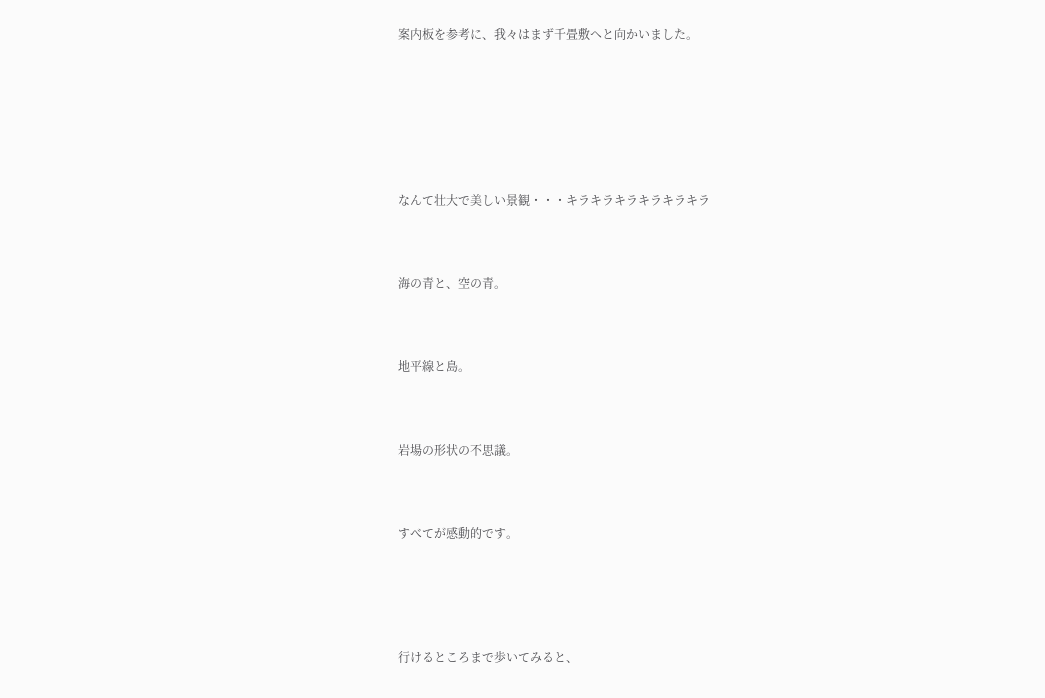案内板を参考に、我々はまず千畳敷へと向かいました。







なんて壮大で美しい景観・・・キラキラキラキラキラキラ



海の青と、空の青。



地平線と島。



岩場の形状の不思議。



すべてが感動的です。





行けるところまで歩いてみると、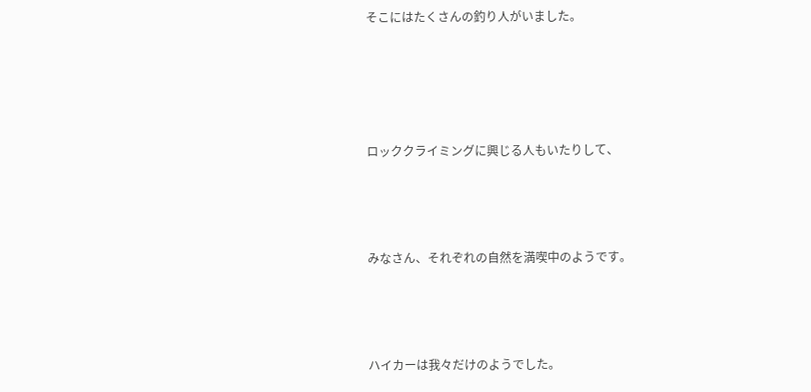そこにはたくさんの釣り人がいました。




ロッククライミングに興じる人もいたりして、



みなさん、それぞれの自然を満喫中のようです。



ハイカーは我々だけのようでした。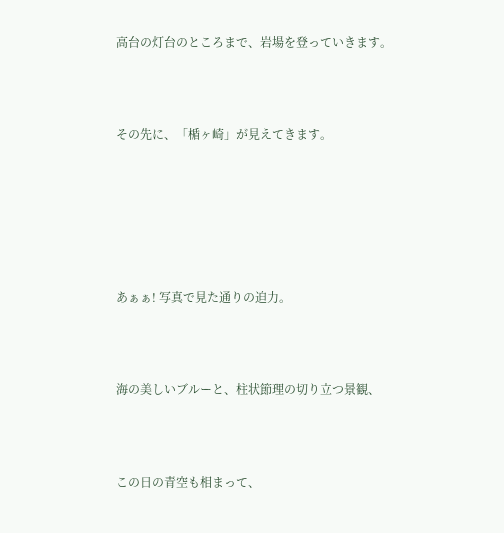高台の灯台のところまで、岩場を登っていきます。



その先に、「楯ヶ崎」が見えてきます。






あぁぁ! 写真で見た通りの迫力。



海の美しいブルーと、柱状節理の切り立つ景観、



この日の青空も相まって、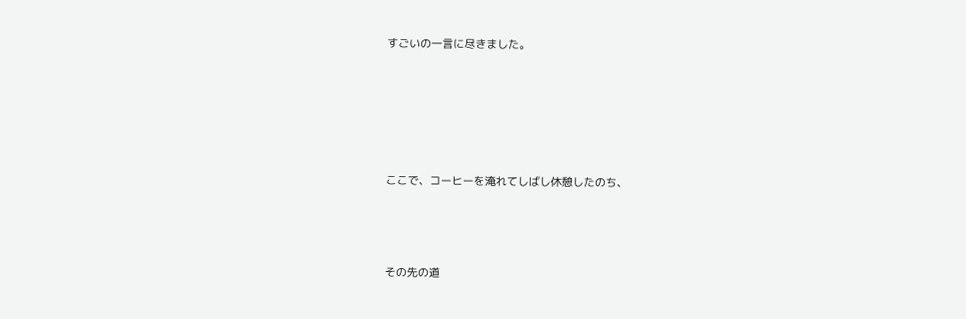すごいの一言に尽きました。





ここで、コーヒーを淹れてしばし休憩したのち、



その先の道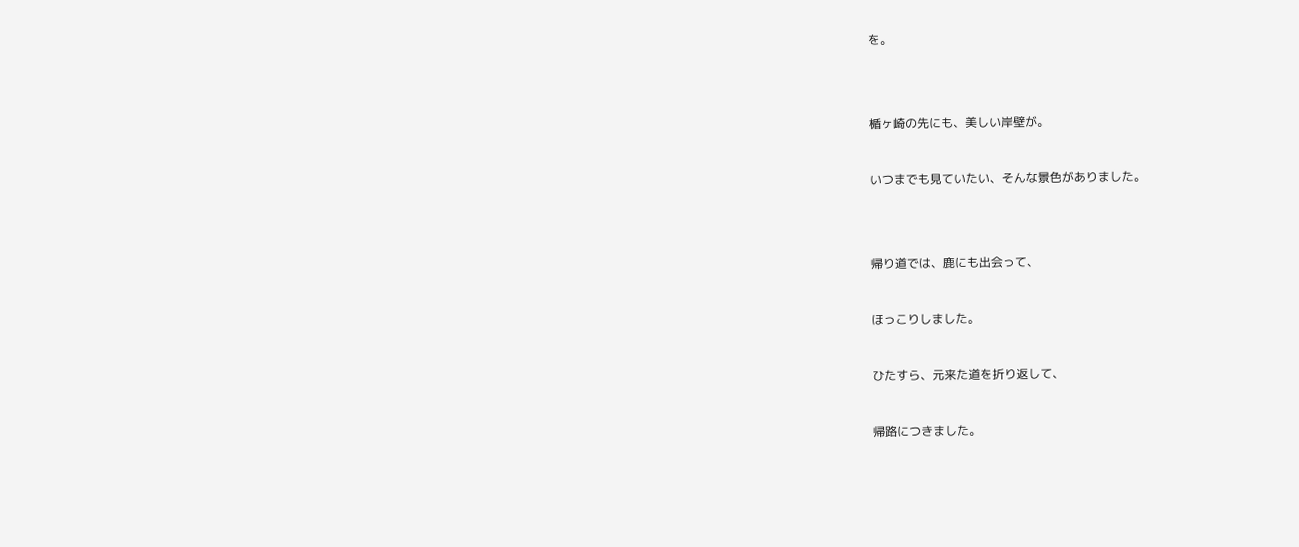を。





楯ヶ崎の先にも、美しい岸壁が。



いつまでも見ていたい、そんな景色がありました。





帰り道では、鹿にも出会って、



ほっこりしました。



ひたすら、元来た道を折り返して、



帰路につきました。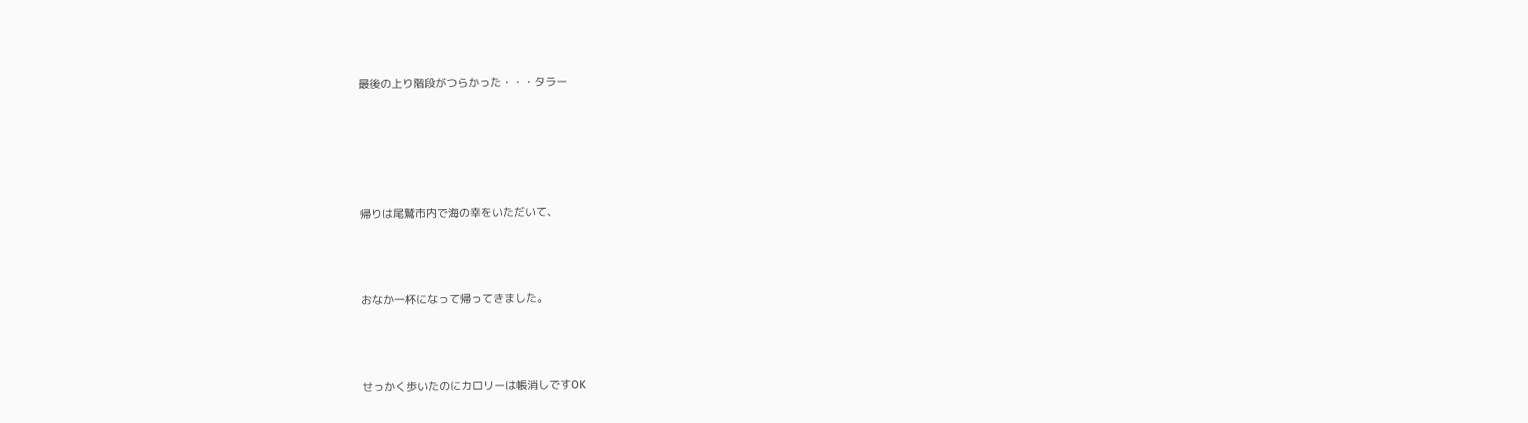最後の上り階段がつらかった・・・タラー





帰りは尾鷲市内で海の幸をいただいて、



おなか一杯になって帰ってきました。



せっかく歩いたのにカロリーは帳消しですOK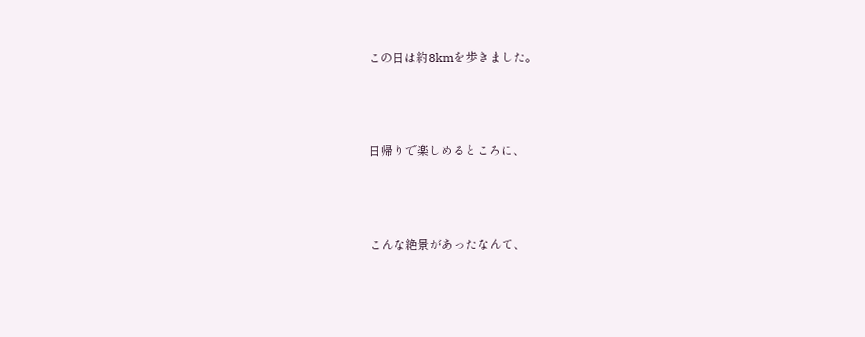この日は約8kmを歩きました。



日帰りで楽しめるところに、



こんな絶景があったなんて、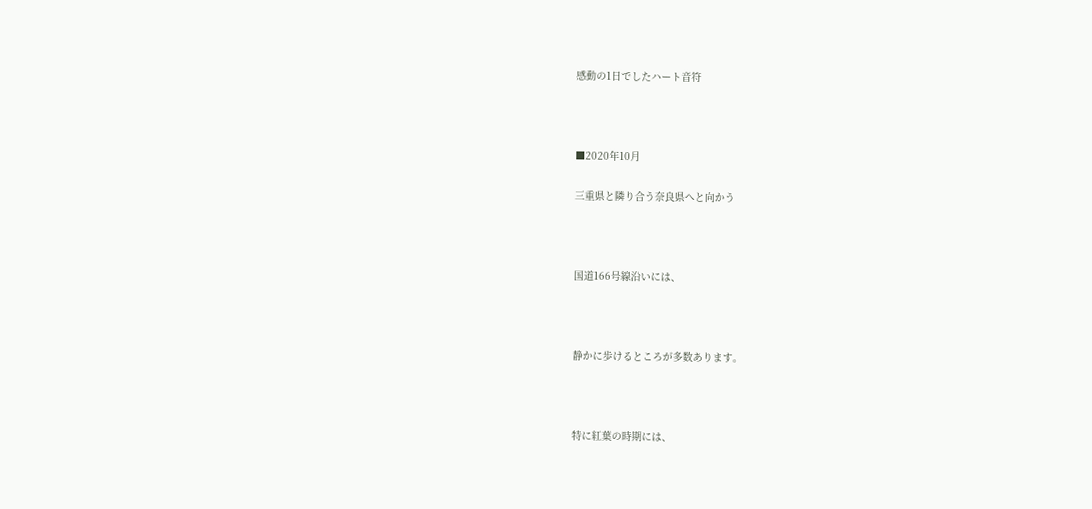感動の1日でしたハート音符



■2020年10月

三重県と隣り合う奈良県へと向かう



国道166号線沿いには、



静かに歩けるところが多数あります。



特に紅葉の時期には、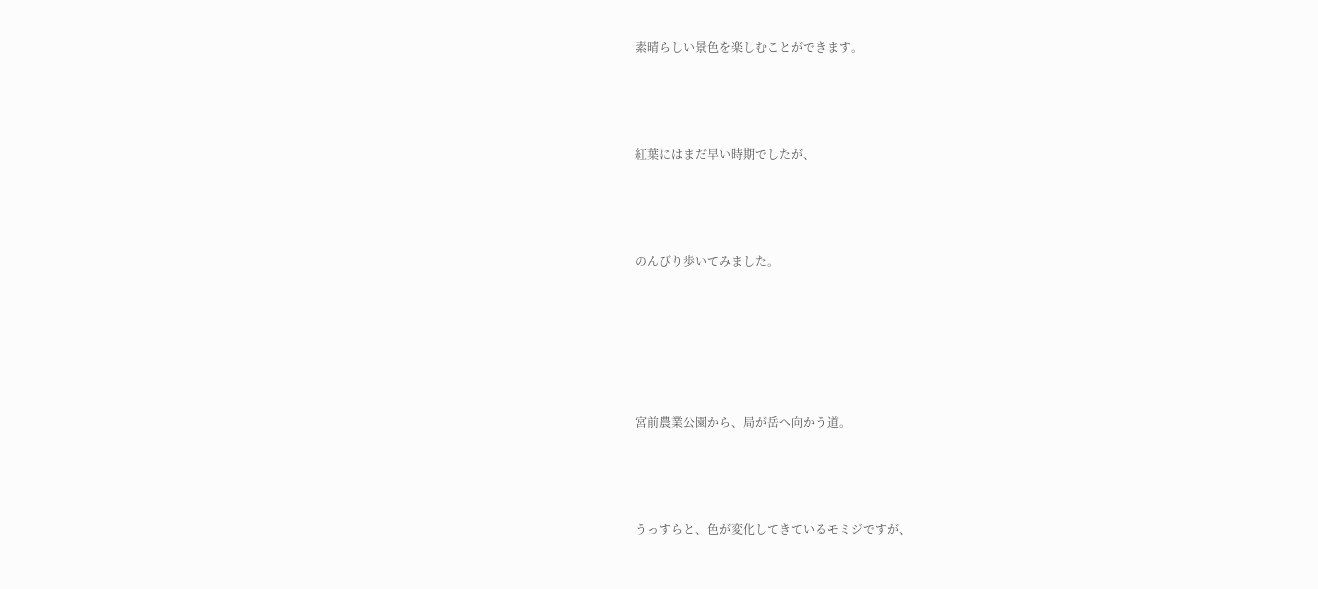素晴らしい景色を楽しむことができます。



紅葉にはまだ早い時期でしたが、



のんびり歩いてみました。





宮前農業公園から、局が岳へ向かう道。



うっすらと、色が変化してきているモミジですが、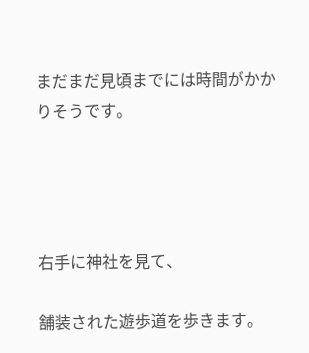まだまだ見頃までには時間がかかりそうです。




右手に神社を見て、

舗装された遊歩道を歩きます。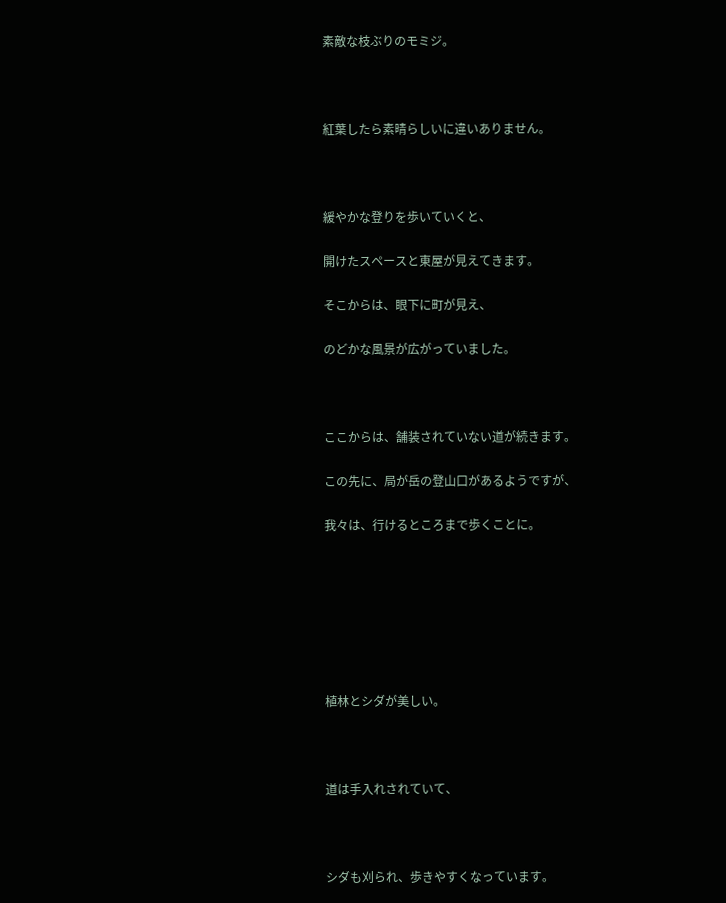素敵な枝ぶりのモミジ。



紅葉したら素晴らしいに違いありません。



緩やかな登りを歩いていくと、

開けたスペースと東屋が見えてきます。

そこからは、眼下に町が見え、

のどかな風景が広がっていました。



ここからは、舗装されていない道が続きます。

この先に、局が岳の登山口があるようですが、

我々は、行けるところまで歩くことに。







植林とシダが美しい。



道は手入れされていて、



シダも刈られ、歩きやすくなっています。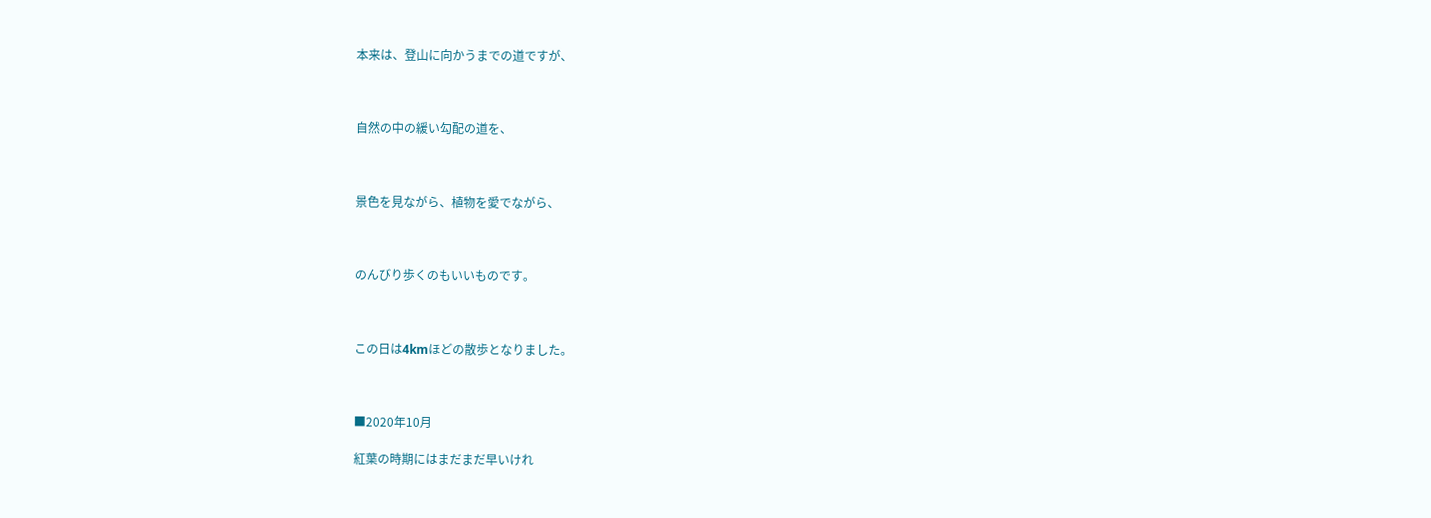本来は、登山に向かうまでの道ですが、



自然の中の緩い勾配の道を、



景色を見ながら、植物を愛でながら、



のんびり歩くのもいいものです。



この日は4kmほどの散歩となりました。



■2020年10月

紅葉の時期にはまだまだ早いけれ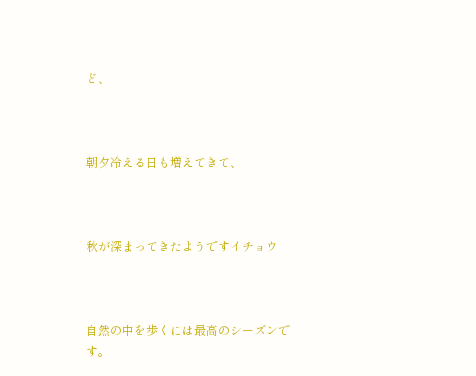ど、



朝夕冷える日も増えてきて、



秋が深まってきたようですイチョウ



自然の中を歩くには最高のシーズンです。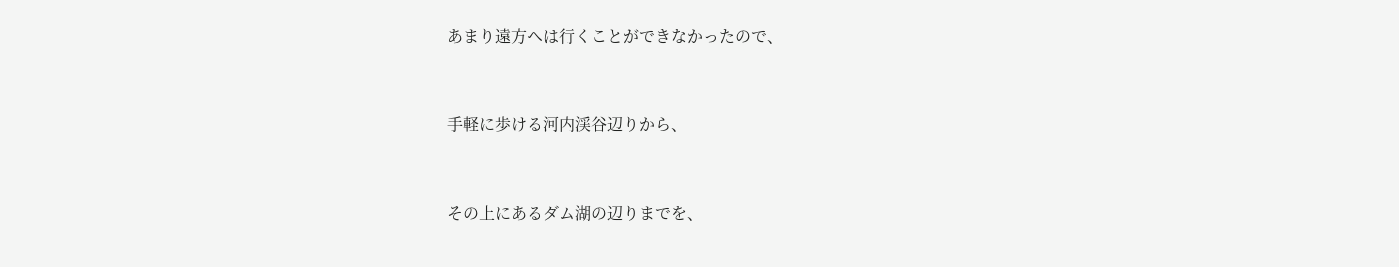あまり遠方ヘは行くことができなかったので、



手軽に歩ける河内渓谷辺りから、



その上にあるダム湖の辺りまでを、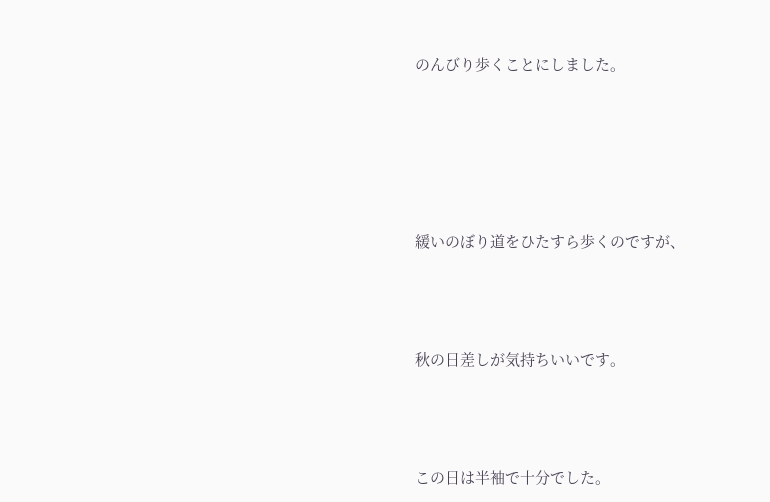のんびり歩くことにしました。





緩いのぼり道をひたすら歩くのですが、



秋の日差しが気持ちいいです。



この日は半袖で十分でした。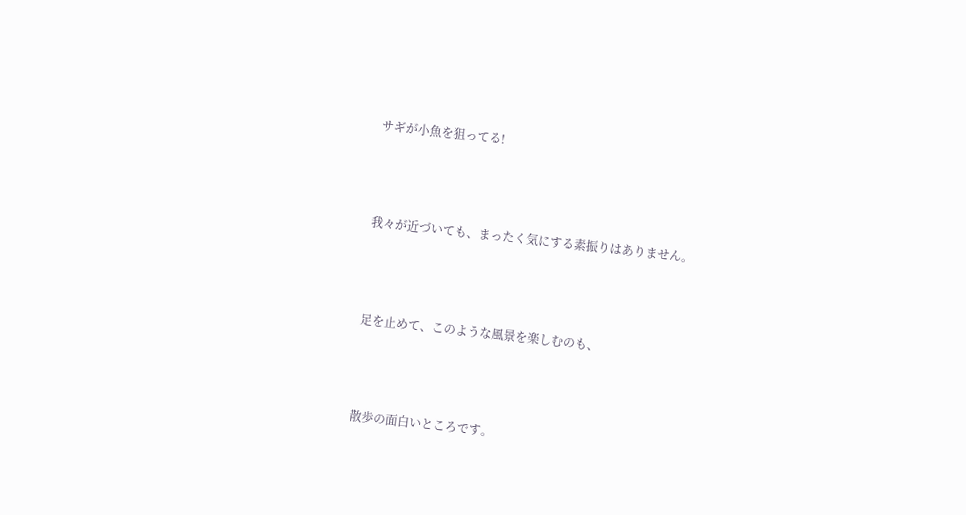サギが小魚を狙ってる!



我々が近づいても、まったく気にする素振りはありません。



足を止めて、このような風景を楽しむのも、



散歩の面白いところです。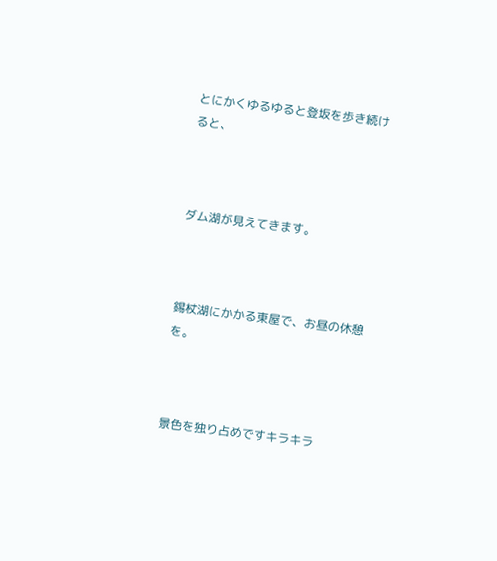とにかくゆるゆると登坂を歩き続けると、



ダム湖が見えてきます。



錫杖湖にかかる東屋で、お昼の休憩を。



景色を独り占めですキラキラ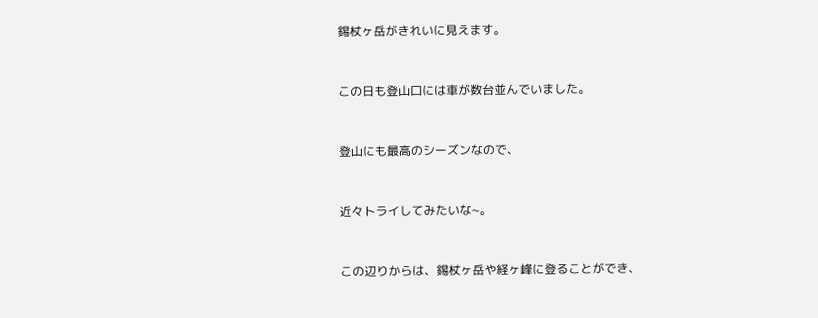錫杖ヶ岳がきれいに見えます。



この日も登山口には車が数台並んでいました。



登山にも最高のシーズンなので、



近々トライしてみたいな~。



この辺りからは、錫杖ヶ岳や経ヶ峰に登ることができ、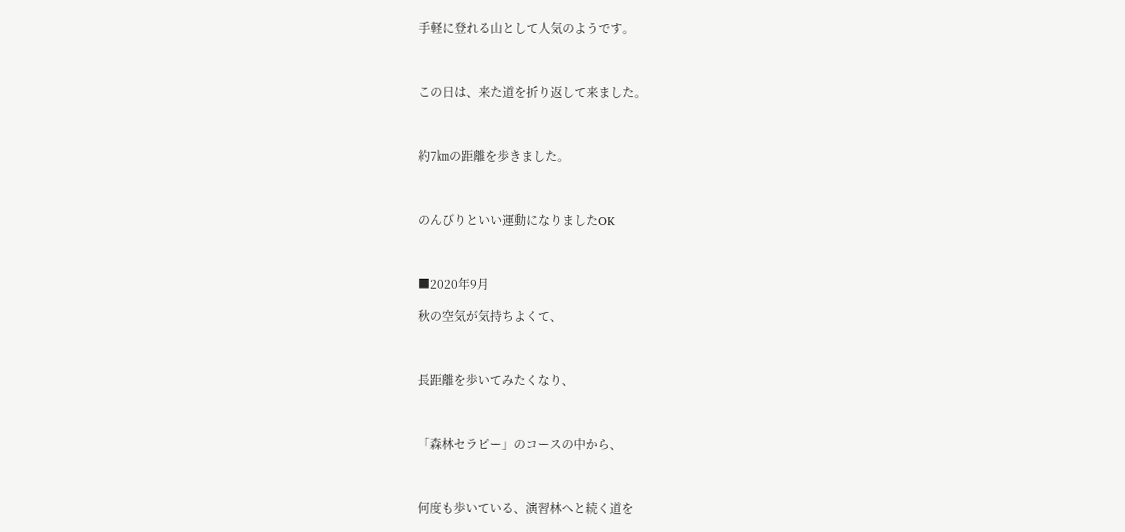手軽に登れる山として人気のようです。



この日は、来た道を折り返して来ました。



約7㎞の距離を歩きました。



のんびりといい運動になりましたOK



■2020年9月

秋の空気が気持ちよくて、



長距離を歩いてみたくなり、



「森林セラピー」のコースの中から、



何度も歩いている、演習林へと続く道を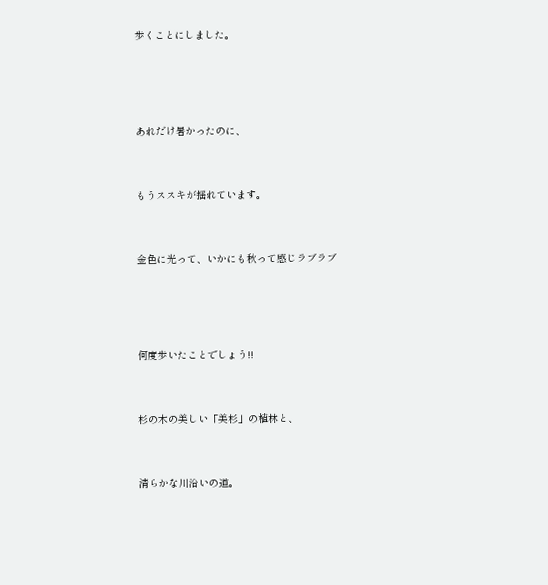歩くことにしました。





あれだけ暑かったのに、



もうススキが揺れています。



金色に光って、いかにも秋って感じラブラブ





何度歩いたことでしょう!!



杉の木の美しい「美杉」の植林と、



清らかな川沿いの道。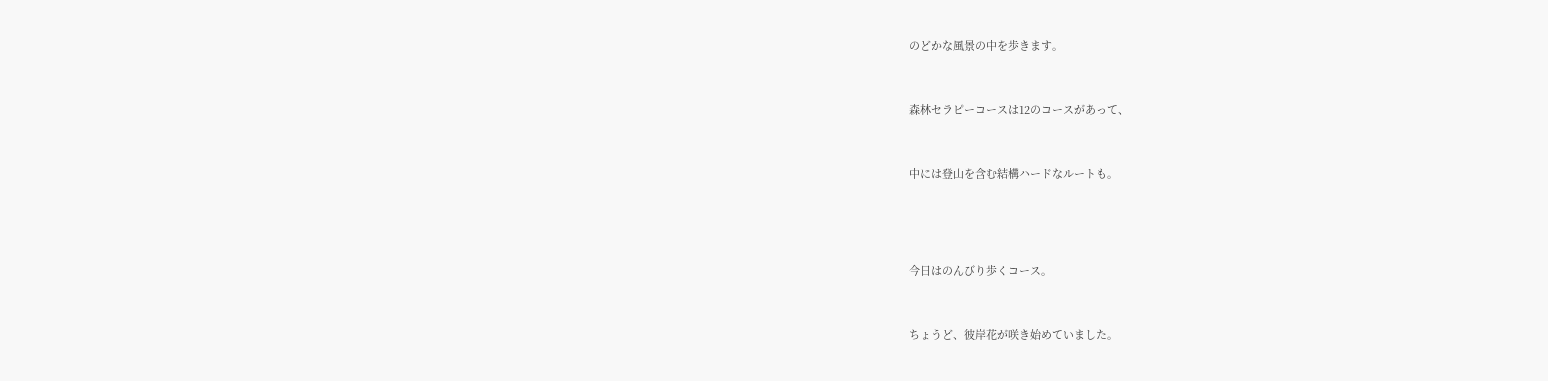のどかな風景の中を歩きます。



森林セラピーコースは12のコースがあって、



中には登山を含む結構ハードなルートも。





今日はのんびり歩くコース。



ちょうど、彼岸花が咲き始めていました。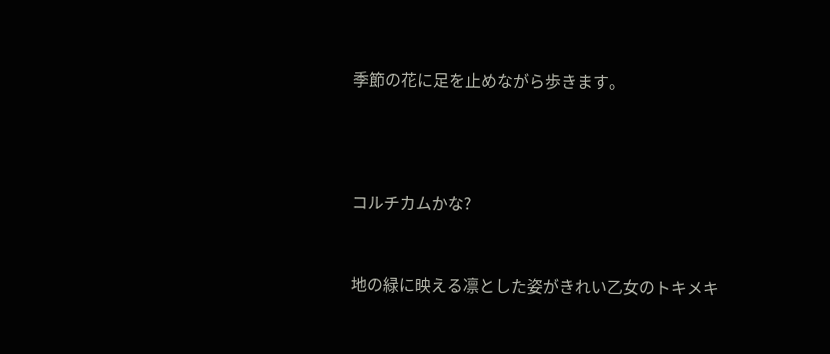季節の花に足を止めながら歩きます。





コルチカムかな?



地の緑に映える凛とした姿がきれい乙女のトキメキ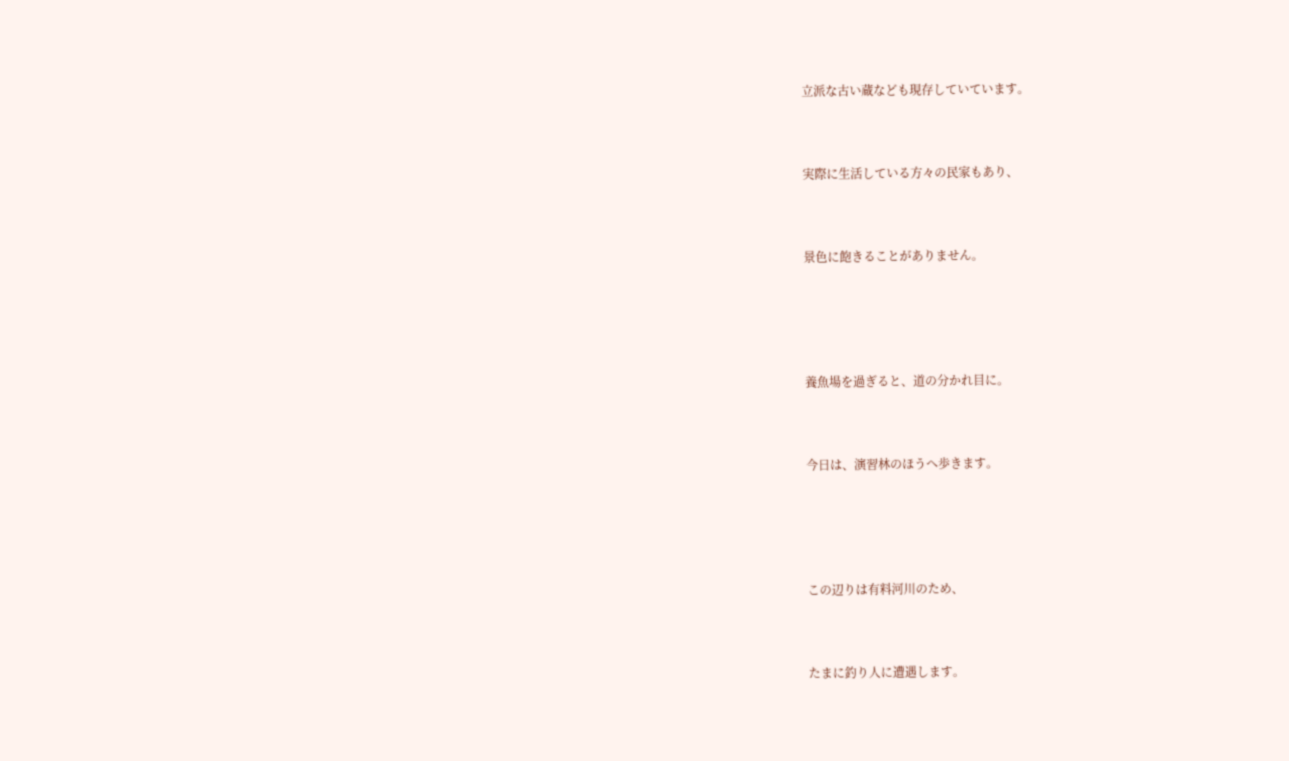立派な古い蔵なども現存していています。



実際に生活している方々の民家もあり、



景色に飽きることがありません。





養魚場を過ぎると、道の分かれ目に。



今日は、演習林のほうへ歩きます。





この辺りは有料河川のため、



たまに釣り人に遭遇します。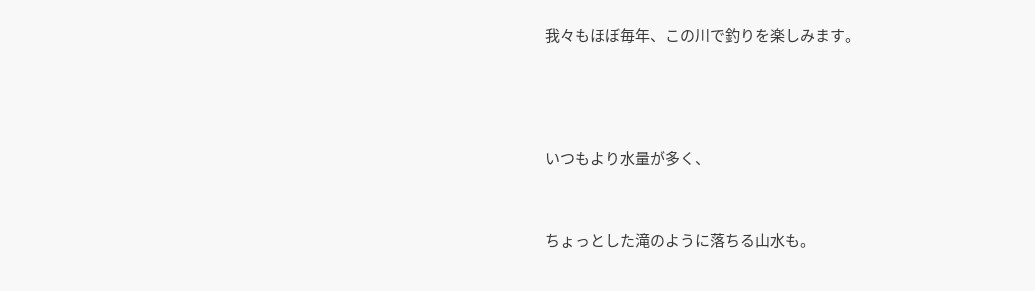我々もほぼ毎年、この川で釣りを楽しみます。





いつもより水量が多く、



ちょっとした滝のように落ちる山水も。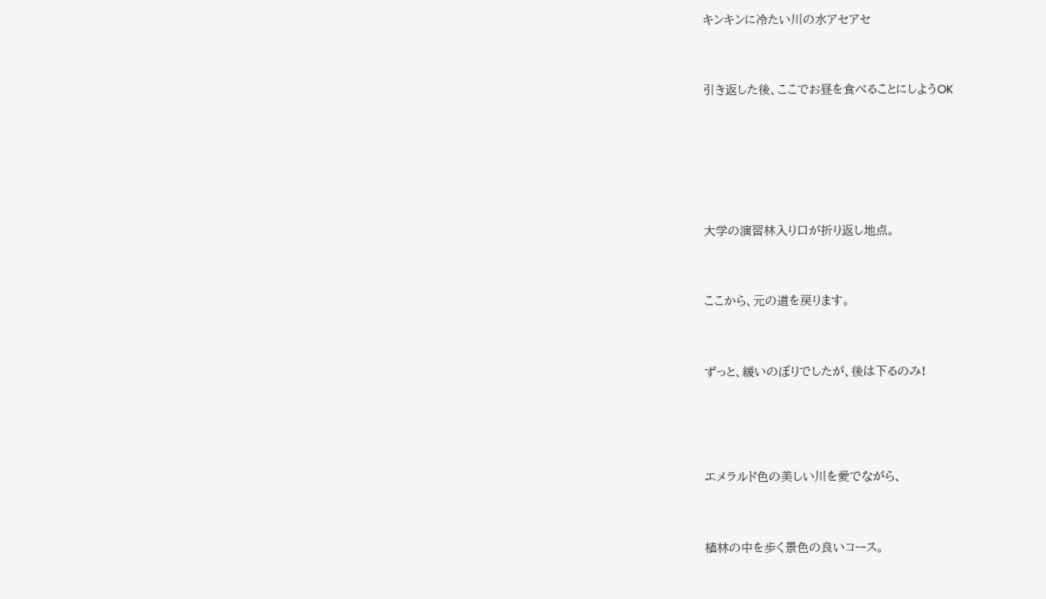キンキンに冷たい川の水アセアセ



引き返した後、ここでお昼を食べることにしようOK







大学の演習林入り口が折り返し地点。



ここから、元の道を戻ります。



ずっと、緩いのぼりでしたが、後は下るのみ!





エメラルド色の美しい川を愛でながら、



植林の中を歩く景色の良いコース。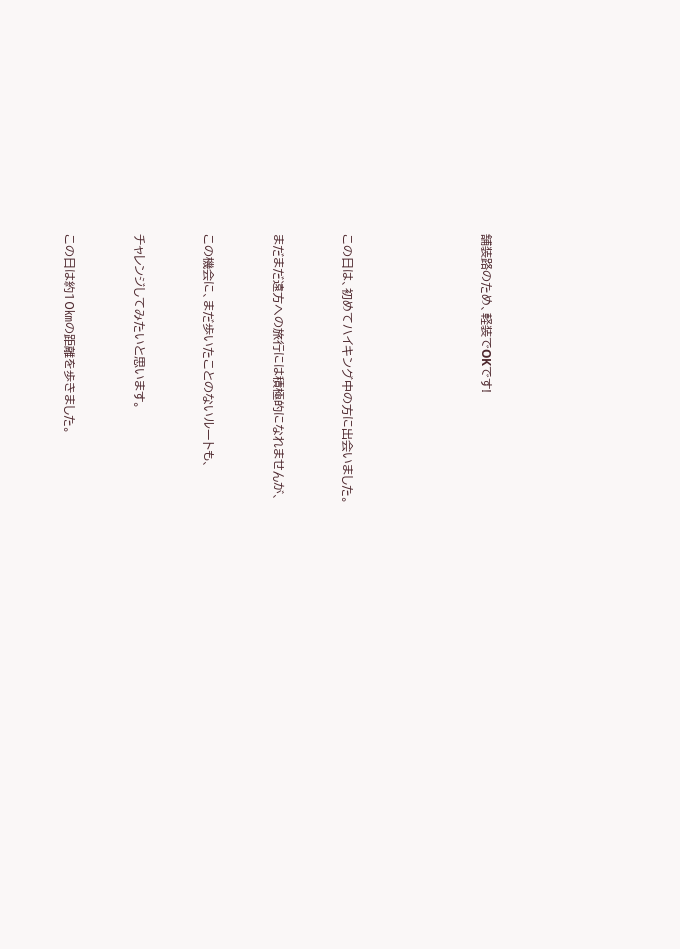舗装路のため、軽装でOKです!







この日は、初めてハイキング中の方に出会いました。



まだまだ遠方への旅行には積極的になれませんが、



この機会に、まだ歩いたことのないルートも、



チャレンジしてみたいと思います。



この日は約10㎞の距離を歩きました。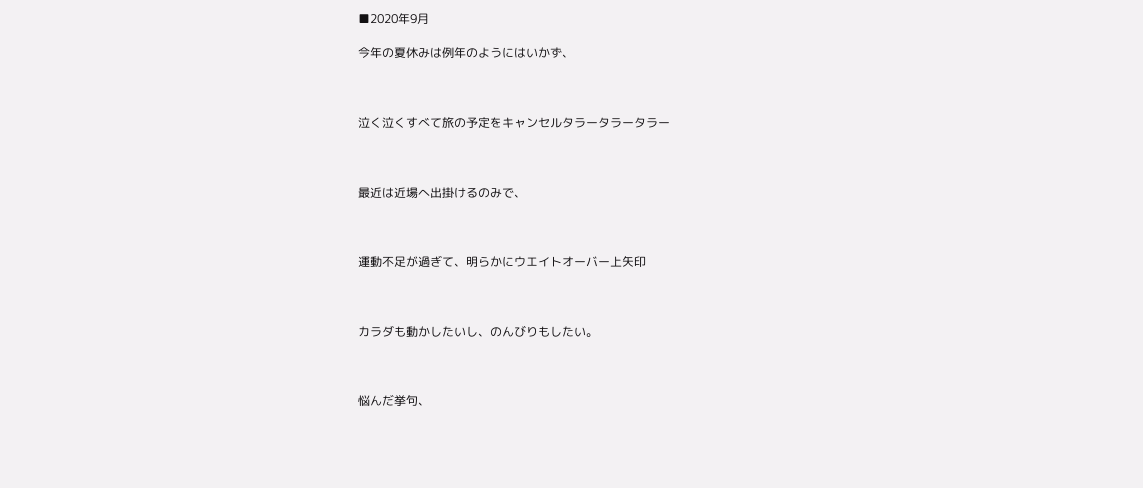■2020年9月

今年の夏休みは例年のようにはいかず、



泣く泣くすべて旅の予定をキャンセルタラータラータラー



最近は近場へ出掛けるのみで、



運動不足が過ぎて、明らかにウエイトオーバー上矢印



カラダも動かしたいし、のんびりもしたい。



悩んだ挙句、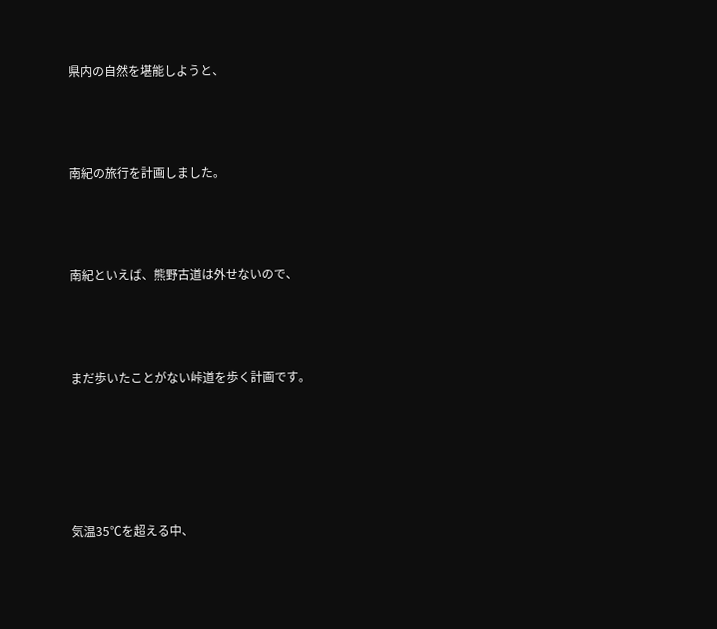県内の自然を堪能しようと、



南紀の旅行を計画しました。



南紀といえば、熊野古道は外せないので、



まだ歩いたことがない峠道を歩く計画です。





気温35℃を超える中、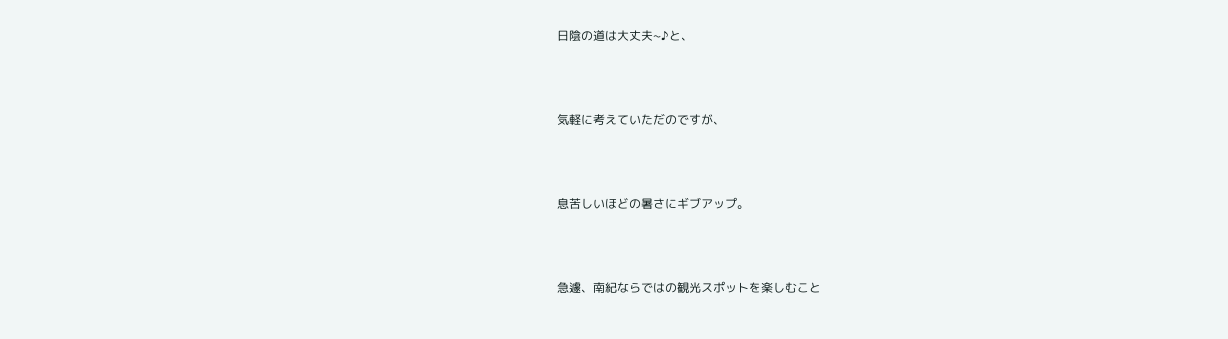日陰の道は大丈夫~♪と、



気軽に考えていただのですが、



息苦しいほどの暑さにギブアップ。



急遽、南紀ならではの観光スポットを楽しむこと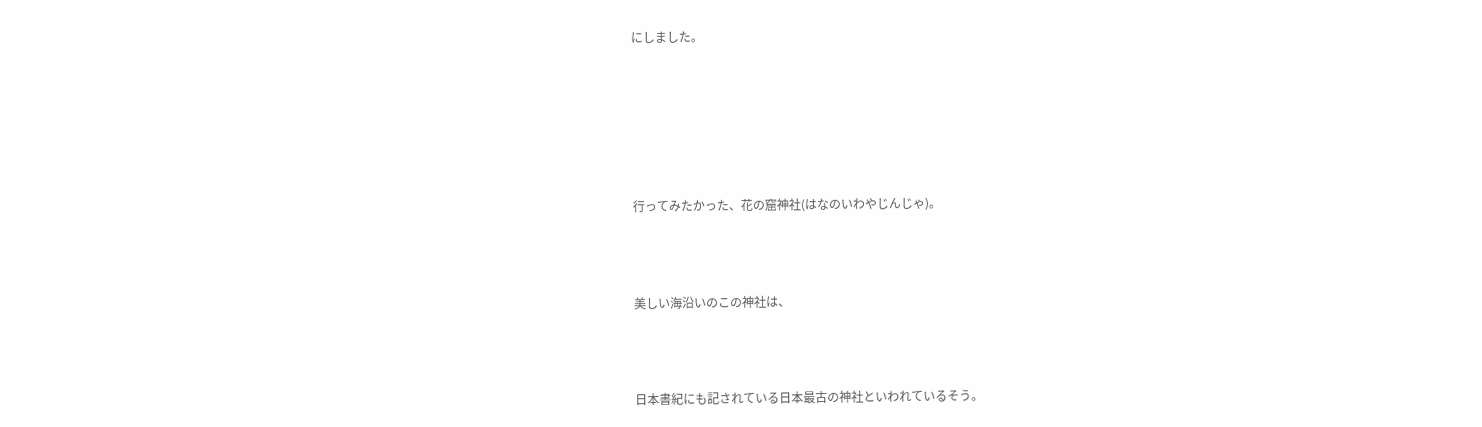にしました。






行ってみたかった、花の窟神社(はなのいわやじんじゃ)。



美しい海沿いのこの神社は、



日本書紀にも記されている日本最古の神社といわれているそう。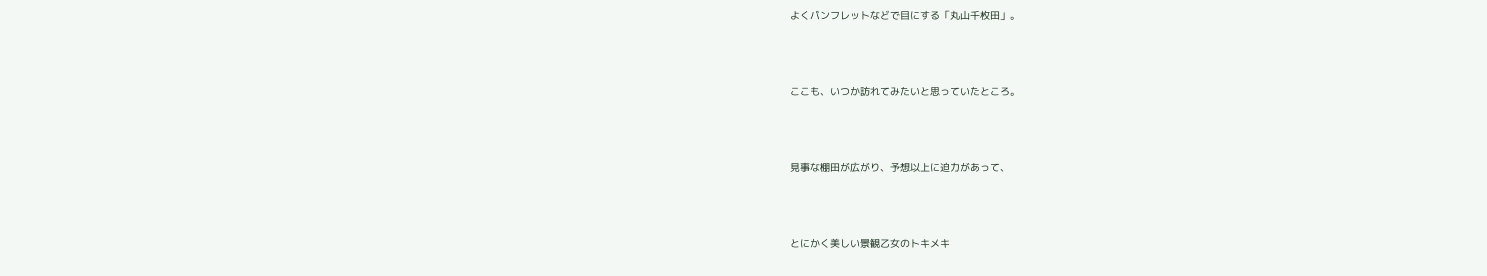よくパンフレットなどで目にする「丸山千枚田」。



ここも、いつか訪れてみたいと思っていたところ。



見事な棚田が広がり、予想以上に迫力があって、



とにかく美しい景観乙女のトキメキ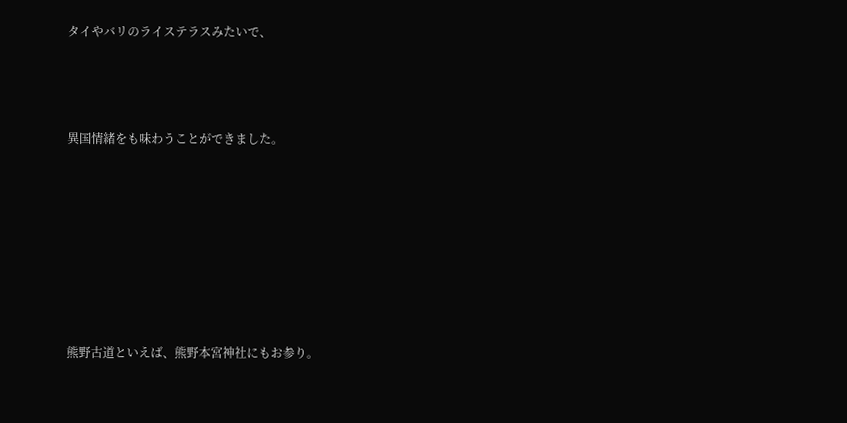タイやバリのライステラスみたいで、



異国情緒をも味わうことができました。







熊野古道といえば、熊野本宮神社にもお参り。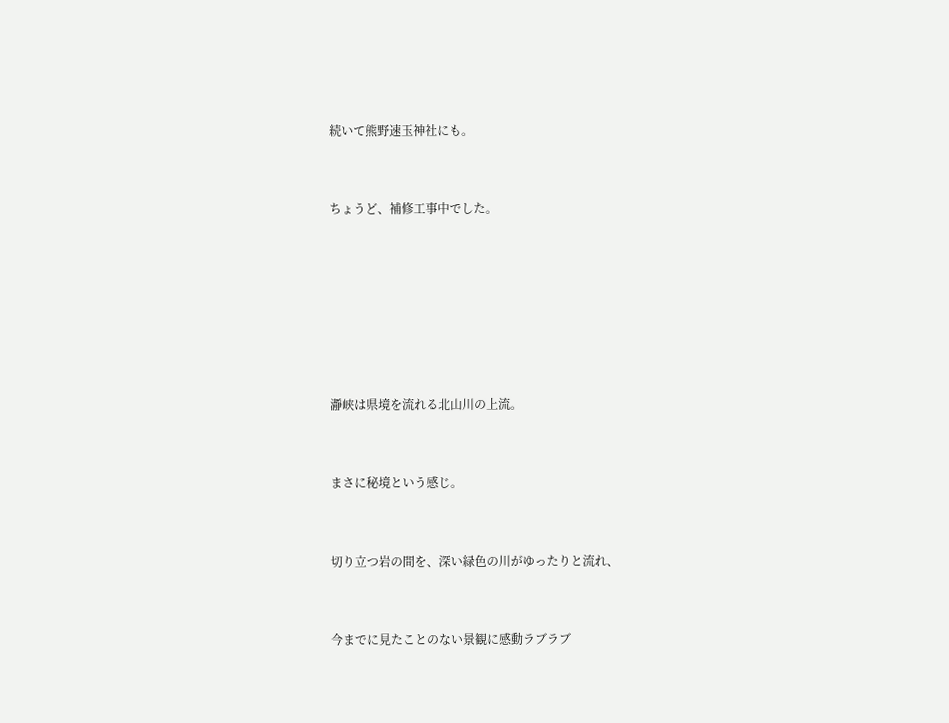続いて熊野速玉神社にも。



ちょうど、補修工事中でした。









瀞峡は県境を流れる北山川の上流。



まさに秘境という感じ。



切り立つ岩の間を、深い緑色の川がゆったりと流れ、



今までに見たことのない景観に感動ラブラブ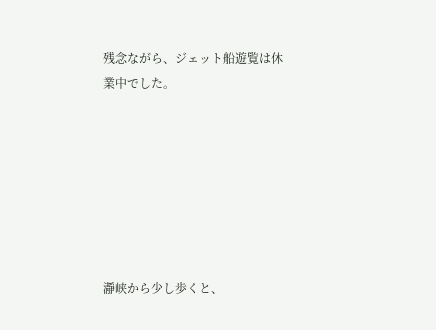残念ながら、ジェット船遊覧は休業中でした。







瀞峡から少し歩くと、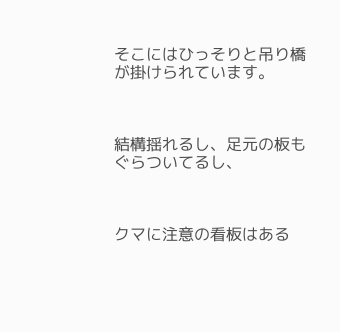そこにはひっそりと吊り橋が掛けられています。



結構揺れるし、足元の板もぐらついてるし、



クマに注意の看板はある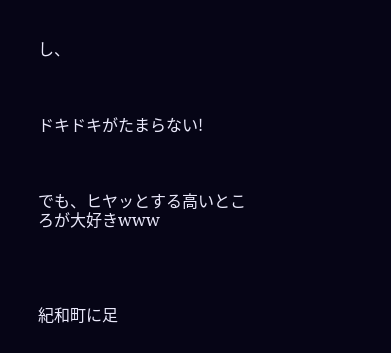し、



ドキドキがたまらない!



でも、ヒヤッとする高いところが大好きwww




紀和町に足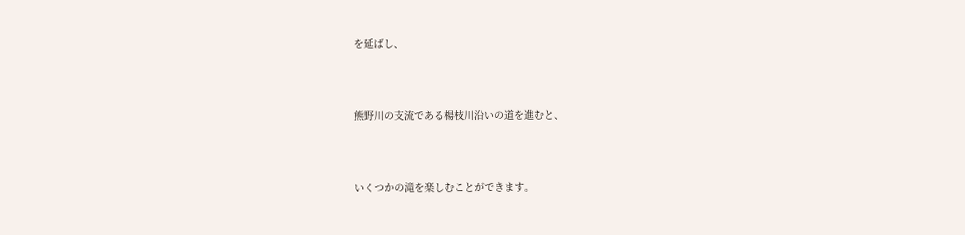を延ばし、



熊野川の支流である楊枝川沿いの道を進むと、



いくつかの滝を楽しむことができます。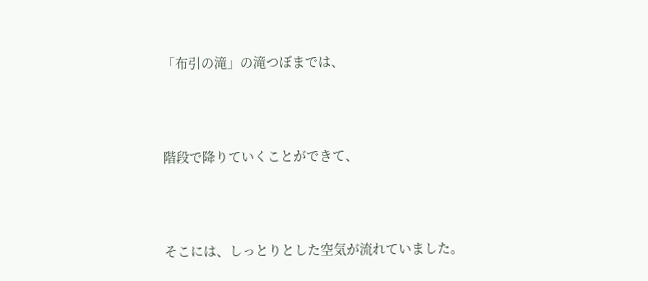「布引の滝」の滝つぼまでは、



階段で降りていくことができて、



そこには、しっとりとした空気が流れていました。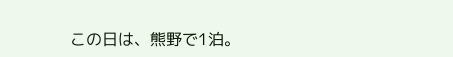この日は、熊野で1泊。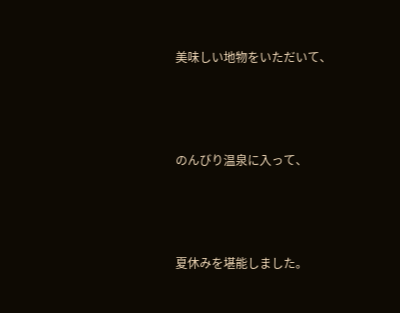美味しい地物をいただいて、



のんびり温泉に入って、



夏休みを堪能しました。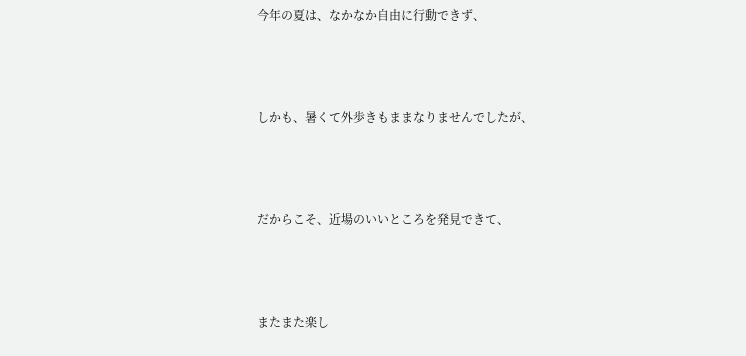今年の夏は、なかなか自由に行動できず、



しかも、暑くて外歩きもままなりませんでしたが、



だからこそ、近場のいいところを発見できて、



またまた楽し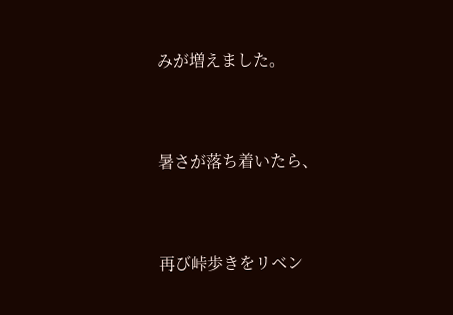みが増えました。



暑さが落ち着いたら、



再び峠歩きをリベン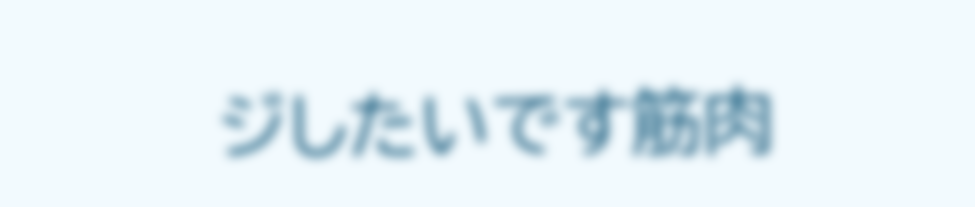ジしたいです筋肉